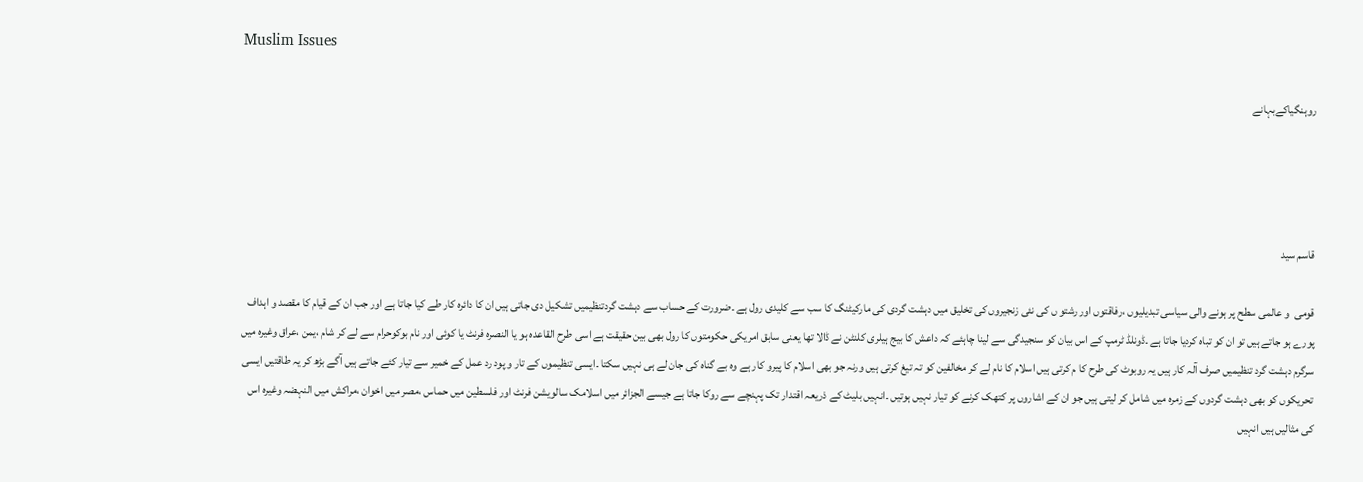Muslim Issues

روہنگیاکےبہانے




قاسم سید

قومی  و عالمی سطح پر ہونے والی سیاسی تبدیلیوں ،رفاقتوں اور رشتو ں کی نئی زنجیروں کی تخلیق میں دہشت گردی کی مارکیٹنگ کا سب سے کلیدی رول ہے ۔ضرورت کے حساب سے دہشت گردتنظیمیں تشکیل دی جاتی ہیں ان کا دائرہ کار طے کیا جاتا ہے اور جب ان کے قیام کا مقصد و اہداف پورے ہو جاتے ہیں تو ان کو تباہ کردیا جاتا ہے ۔ڈونلڈ ٹرمپ کے اس بیان کو سنجیدگی سے لینا چاہئے کہ داعش کا بیج ہیلری کلنٹن نے ڈالا تھا یعنی سابق امریکی حکومتوں کا رول بھی بین حقیقت ہے اسی طرح القاعدہ ہو یا النصرہ فرنٹ یا کوئی اور نام بوکوحرام سے لے کر شام ،یمن ،عراق وغیرہ میں سرگرم دہشت گرد تنظیمیں صرف آلہ کار ہیں یہ روبوٹ کی طرح کا م کرتی ہیں اسلام کا نام لے کر مخالفین کو تہ تیغ کرتی ہیں ورنہ جو بھی اسلام کا پیرو کار ہے وہ بے گناہ کی جان لے ہی نہیں سکتا ۔ایسی تنظیموں کے تار و پود رد عمل کے خمیر سے تیار کئے جاتے ہیں آگے بڑھ کر یہ طاقتیں ایسی تحریکوں کو بھی دہشت گردوں کے زمرہ میں شامل کر لیتی ہیں جو ان کے اشاروں پر کتھک کرنے کو تیار نہیں ہوتیں ۔انہیں بلیٹ کے ذریعہ اقتدار تک پہنچے سے روکا جاتا ہے جیسے الجزائر میں اسلامک سالویشن فرنٹ اور فلسطین میں حماس ،مصر میں اخوان ،مراکش میں النہضہ وغیرہ اس کی مثالیں ہیں انہیں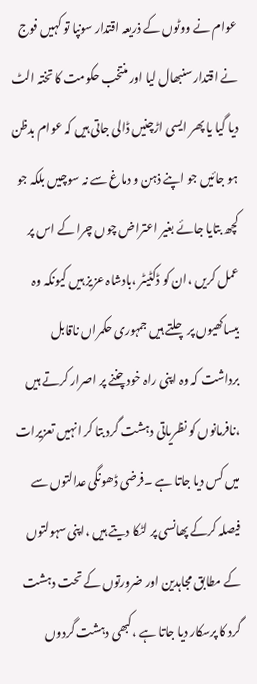عوام نے ووٹوں کے ذریعہ اقتدار سونپا تو کہیں فوج نے اقتدار سنبھال لیا اور منتخب حکومت کا تختہ الٹ دیا گیا یا پھر ایسی اڑچنیں ڈالی جاتی ہیں کہ عوام بدظن ہو جائیں جو اپنے ذہن و دماغ سے نہ سوچیں بلکہ جو کچھ بتایا جائے بغیر اعتراض چوں چرا کے اس پر عمل کریں ،ان کو ڈکٹیٹر ،بادشاہ عزیز ہیں کیونکہ وہ بیساکھیوں پر چلتے ہیں جمہوری حکمراں ناقابل برداشت کہ وہ اپنی راہ خود چننے پر اصرار کرتے ہیں ،نافرمانوں کو نظریاتی دہشت گرد بتا کر انہیں تعزیرات میں کس دیا جاتا ہے ۔فرضی ڈھونگی عدالتوں سے فیصلہ کرکے پھانسی پر لٹکا دیتے ہیں ،اپنی سہولتوں کے مطابق مجاہدین اور ضرورتوں کے تحت دہشت گرد کا پرسکار دیا جاتا ہے ،کبھی دہشت گردوں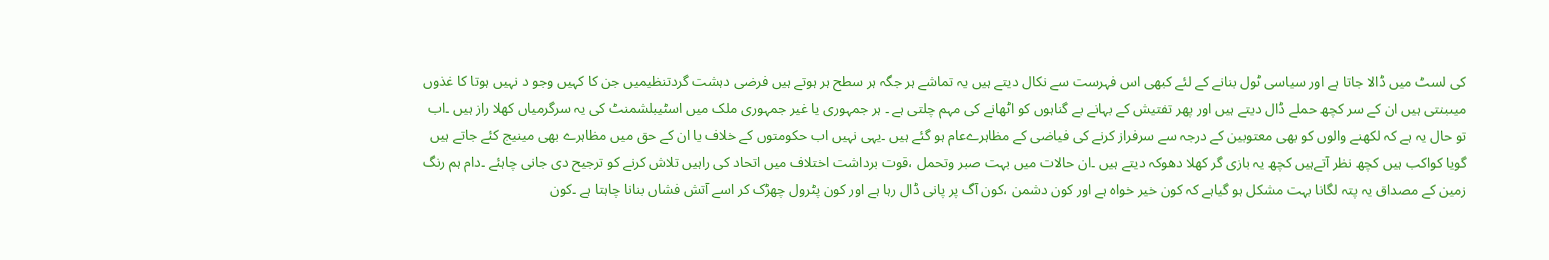کی لسٹ میں ڈالا جاتا ہے اور سیاسی ٹول بنانے کے لئے کبھی اس فہرست سے نکال دیتے ہیں یہ تماشے ہر جگہ ہر سطح ہر ہوتے ہیں فرضی دہشت گردتنظیمیں جن کا کہیں وجو د نہیں ہوتا کا غذوں میںبنتی ہیں ان کے سر کچھ حملے ڈال دیتے ہیں اور پھر تفتیش کے بہانے بے گناہوں کو اٹھانے کی مہم چلتی ہے ۔ ہر جمہوری یا غیر جمہوری ملک میں اسٹیبلشمنٹ کی یہ سرگرمیاں کھلا راز ہیں ۔اب تو حال یہ ہے کہ لکھنے والوں کو بھی معتوبین کے درجہ سے سرفراز کرنے کی فیاضی کے مظاہرےعام ہو گئے ہیں ۔یہی نہیں اب حکومتوں کے خلاف یا ان کے حق میں مظاہرے بھی مینیج کئے جاتے ہیں گویا کواکب ہیں کچھ نظر آتےہیں کچھ یہ بازی گر کھلا دھوکہ دیتے ہیں ۔ان حالات میں بہت صبر وتحمل ،قوت برداشت اختلاف میں اتحاد کی راہیں تلاش کرنے کو ترجیح دی جانی چاہئے ۔دام ہم رنگ زمین کے مصداق یہ پتہ لگانا بہت مشکل ہو گیاہے کہ کون خیر خواہ ہے اور کون دشمن ،کون آگ پر پانی ڈال رہا ہے اور کون پٹرول چھڑک کر اسے آتش فشاں بنانا چاہتا ہے ۔کون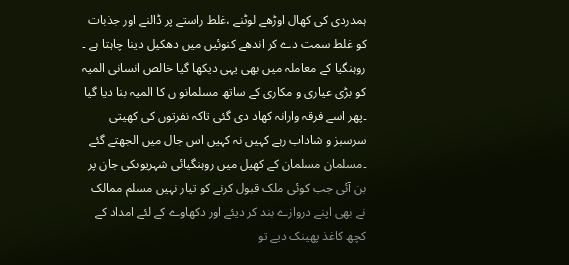ہمدردی کی کھال اوڑھے لوٹنے ،غلط راستے پر ڈالنے اور جذبات کو غلط سمت دے کر اندھے کنوئیں میں دھکیل دینا چاہتا ہے ۔
روہنگیا کے معاملہ میں بھی یہی دیکھا گیا خالص انسانی المیہ کو بڑی عیاری و مکاری کے ساتھ مسلمانو ں کا المیہ بنا دیا گیا ۔پھر اسے فرقہ وارانہ کھاد دی گئی تاکہ نفرتوں کی کھیتی سرسبز و شاداب رہے کہیں نہ کہیں اس جال میں الجھتے گئے ۔مسلمان مسلمان کے کھیل میں روہنگیائی شہریوںکی جان پر بن آئی جب کوئی ملک قبول کرنے کو تیار نہیں مسلم ممالک نے بھی اپنے دروازے بند کر دیئے اور دکھاوے کے لئے امداد کے کچھ کاغذ پھینک دیے تو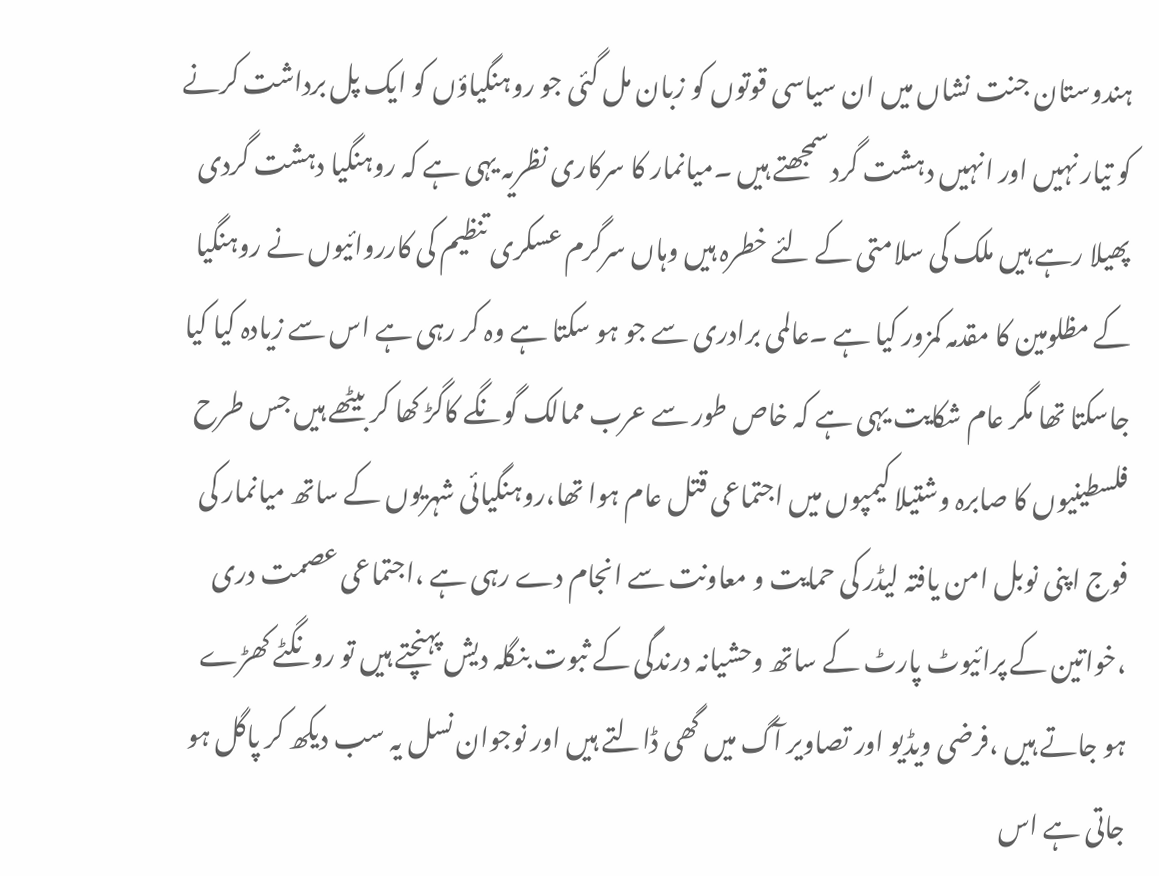ہندوستان جنت نشاں میں ان سیاسی قوتوں کو زبان مل گئی جو روہنگیاؤں کو ایک پل برداشت کرنے کو تیار نہیں اور انہیں دہشت گرد سمجھتے ہیں ۔میانمار کا سرکاری نظریہ یہی ہے کہ روہنگیا دہشت گردی پھیلا رہے ہیں ملک کی سلامتی کے لئے خطرہ ہیں وہاں سرگرم عسکری تنظیم کی کارروائیوں نے روہنگیا کے مظلومین کا مقدمہ کمزور کیا ہے ۔عالمی برادری سے جو ہو سکتا ہے وہ کر رہی ہے اس سے زیادہ کیا کیا جاسکتا تھا مگر عام شکایت یہی ہے کہ خاص طور سے عرب ممالک گونگے کاگڑ کھا کر بیٹھے ہیں جس طرح فلسطینیوں کا صابرہ وشتیلا کیمپوں میں اجتماعی قتل عام ہوا تھا،روہنگیائی شہریوں کے ساتھ میانمار کی فوج اپنی نوبل امن یافتہ لیڈر کی حمایت و معاونت سے انجام دے رہی ہے ،اجتماعی عصمت دری ،خواتین کے پرائیوٹ پارٹ کے ساتھ وحشیانہ درندگی کے ثبوت بنگلہ دیش پہنچتے ہیں تو رونگٹے کھڑے ہو جاتے ہیں ،فرضی ویڈیو اور تصاویر آگ میں گھی ڈالتے ہیں اور نوجوان نسل یہ سب دیکھ کر پاگل ہو جاتی ہے اس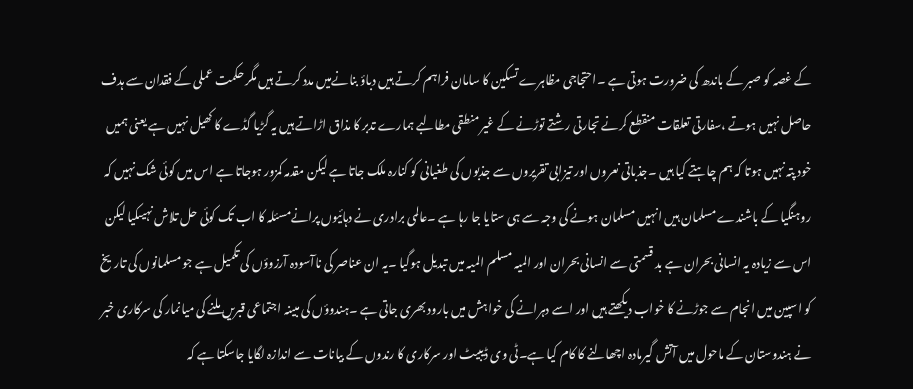کے غصہ کو صبر کے باندھ کی ضرورت ہوتی ہے ۔احتجاجی مظاہرے تسکین کا سامان فراہم کرتے ہیں دباؤ بنانےمیں مدد کرتے ہیں مگر حکمت عملی کے فقدان سے ہدف حاصل نہیں ہوتے ،سفارتی تعلقات منقطع کرنے تجارتی رشتے توڑنے کے غیر منطقی مطالبے ہمارے تدبر کا مذاق اڑاتے ہیں یہ گڑیا گڈے کا کھیل نہیں ہے یعنی ہمیں خود پتہ نہیں ہوتا کہ ہم چاہتے کیا ہیں ۔جذباتی نعروں اور تیزابی تقریروں سے جذبوں کی طغیانی کو کنارہ ملک جاتا ہے لیکن مقدمہ کمزور ہوجاتا ہے اس میں کوئی شک نہیں کہ روہنگیا کے باشندے مسلمان ہیں انہیں مسلمان ہونے کی وجہ سے ہی ستایا جا رہا ہے ۔عالمی برادری نے دہائیوں پرانےمسئلہ کا اب تک کوئی حل تلاش نہیںکیا لیکن اس سے زیادہ یہ انسانی بحران ہے بد قسمتی سے انسانی بحران اور المیہ مسلم المیہ میں تبدیل ہوگیا ۔یہ ان عناصر کی ناآسودہ آرزوؤں کی تکمیل ہے جو مسلمانوں کی تاریخ کو اسپین میں انجام سے جوڑنے کا خواب دیکھتے ہیں اور اسے دہرانے کی خواہش میں بارود بھری جاتی ہے ۔ہندوؤں کی مبینہ اجتماعی قبریں ملنے کی میانمار کی سرکاری خبر نے ہندوستان کے ماحول میں آتش گیرمادہ اچھالنے کا کام کیا ہے۔ٹی وی ڈیبیٹ اور سرکاری کا رندوں کے بیانات سے اندازہ لگایا جاسکتا ہے کہ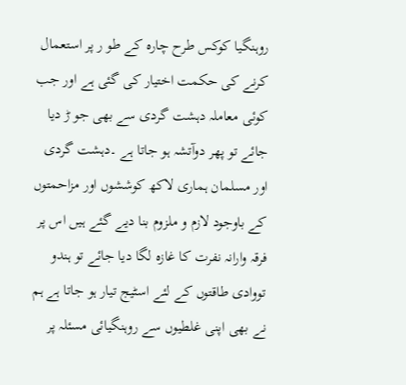روہنگیا کوکس طرح چارہ کے طو ر پر استعمال کرنے کی حکمت اختیار کی گئی ہے اور جب کوئی معاملہ دہشت گردی سے بھی جو ڑ دیا جائے تو پھر دوآتشہ ہو جاتا ہے ۔دہشت گردی اور مسلمان ہماری لاکھ کوششوں اور مزاحمتوں کے باوجود لازم و ملزوم بنا دیے گئے ہیں اس پر فرقہ وارانہ نفرت کا غازہ لگا دیا جائے تو ہندو تووادی طاقتوں کے لئے اسٹیج تیار ہو جاتا ہے ہم نے بھی اپنی غلطیوں سے روہنگیائی مسئلہ پر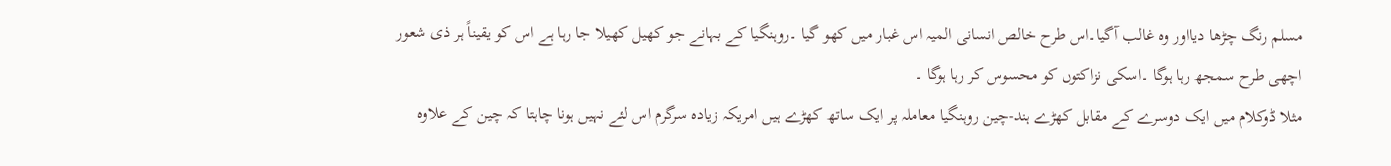مسلم رنگ چڑھا دیااور وہ غالب آگیا۔اس طرح خالص انسانی المیہ اس غبار میں کھو گیا ۔روہنگیا کے بہانے جو کھیل کھیلا جا رہا ہے اس کو یقیناً ہر ذی شعور اچھی طرح سمجھ رہا ہوگا ۔اسکی نزاکتوں کو محسوس کر رہا ہوگا ۔
مثلا ڈوکلام میں ایک دوسرے کے مقابل کھڑے ہند-چین روہنگیا معاملہ پر ایک ساتھ کھڑے ہیں امریکہ زیادہ سرگرم اس لئے نہیں ہونا چاہتا کہ چین کے علاوہ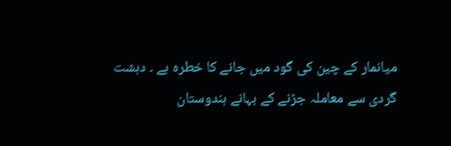میانمار کے چین کی گود میں جانے کا خطرہ ہے ۔ دہشت گردی سے معاملہ جڑنے کے بہانے ہندوستان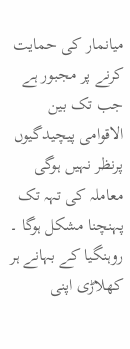میانمار کی حمایت کرنے پر مجبور ہے جب تک بین الاقوامی پیچیدگیوں پرنظر نہیں ہوگی معاملہ کی تہہ تک پہنچنا مشکل ہوگا ۔ روہنگیا کے بہانے ہر کھلاڑی اپنی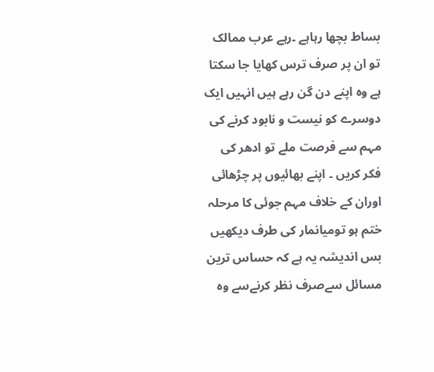بساط بچھا رہاہے ۔رہے عرب ممالک تو ان پر صرف ترس کھایا جا سکتا ہے وہ اپنے دن گن رہے ہیں انہیں ایک دوسرے کو نیست و نابود کرنے کی مہم سے فرصت ملے تو ادھر کی فکر کریں ۔ اپنے بھائیوں پر چڑھائی اوران کے خلاف مہم جوئی کا مرحلہ ختم ہو تومیانمار کی طرف دیکھیں بس اندیشہ یہ ہے کہ حساس ترین مسائل سےصرف نظر کرنےسے وہ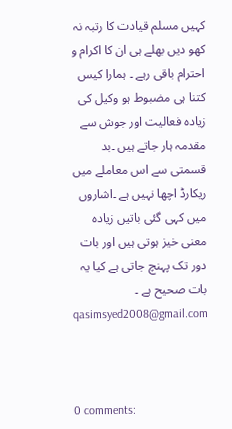کہیں مسلم قیادت کا رتبہ نہ کھو دیں بھلے ہی ان کا اکرام و احترام باقی رہے ۔ ہمارا کیس کتنا ہی مضبوط ہو وکیل کی زیادہ فعالیت اور جوش سے مقدمہ ہار جاتے ہیں ۔بد قسمتی سے اس معاملے میں ریکارڈ اچھا نہیں ہے ۔اشاروں میں کہی گئی باتیں زیادہ معنی خیز ہوتی ہیں اور بات دور تک پہنچ جاتی ہے کیا یہ بات صحیح ہے ۔
qasimsyed2008@gmail.com



0 comments: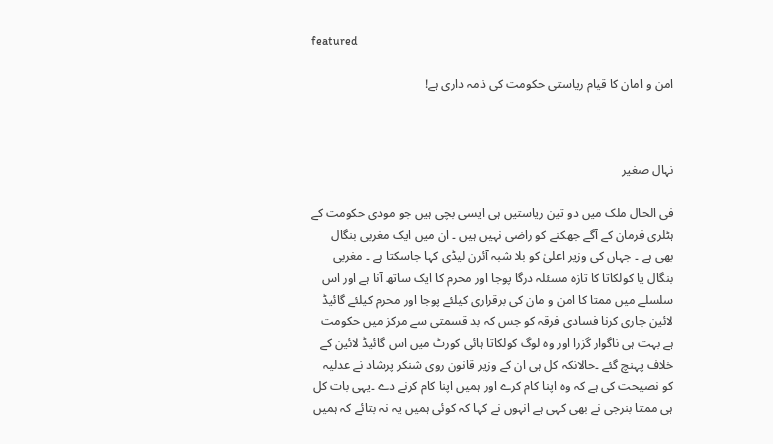featured

امن و امان کا قیام ریاستی حکومت کی ذمہ داری ہے!



نہال صغیر

فی الحال ملک میں دو تین ریاستیں ہی ایسی بچی ہیں جو مودی حکومت کے ہٹلری فرمان کے آگے جھکنے کو راضی نہیں ہیں ۔ ان میں ایک مغربی بنگال بھی ہے ۔ جہاں کی وزیر اعلیٰ کو بلا شبہ آئرن لیڈی کہا جاسکتا ہے ۔ مغربی بنگال یا کولکاتا کا تازہ مسئلہ درگا پوجا اور محرم کا ایک ساتھ آنا ہے اور اس سلسلے میں ممتا کا امن و مان کی برقراری کیلئے پوجا اور محرم کیلئے گائیڈ لائین جاری کرنا فسادی فرقہ کو جس کہ بد قسمتی سے مرکز میں حکومت ہے بہت ہی ناگوار گزرا اور وہ لوگ کولکاتا ہائی کورٹ میں اس گائیڈ لائین کے خلاف پہنچ گئے ۔حالانکہ کل ہی ان کے وزیر قانون روی شنکر پرشاد نے عدلیہ کو نصیحت کی ہے کہ وہ اپنا کام کرے اور ہمیں اپنا کام کرنے دے ۔یہی بات کل ہی ممتا بنرجی نے بھی کہی ہے انہوں نے کہا کہ کوئی ہمیں یہ نہ بتائے کہ ہمیں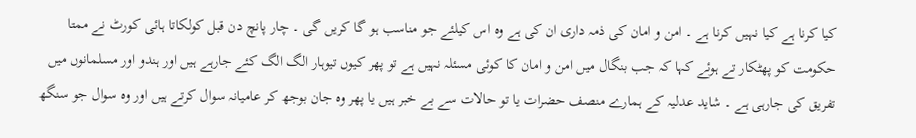کیا کرنا ہے کیا نہیں کرنا ہے ۔ امن و امان کی ذمہ داری ان کی ہے وہ اس کیلئے جو مناسب ہو گا کریں گی ۔ چار پانچ دن قبل کولکاتا ہائی کورٹ نے ممتا حکومت کو پھٹکار تے ہوئے کہا کہ جب بنگال میں امن و امان کا کوئی مسئلہ نہیں ہے تو پھر کیوں تیوہار الگ الگ کئے جارہے ہیں اور ہندو اور مسلمانوں میں تفریق کی جارہی ہے ۔ شاید عدلیہ کے ہمارے منصف حضرات یا تو حالات سے بے خبر ہیں یا پھر وہ جان بوجھ کر عامیانہ سوال کرتے ہیں اور وہ سوال جو سنگھ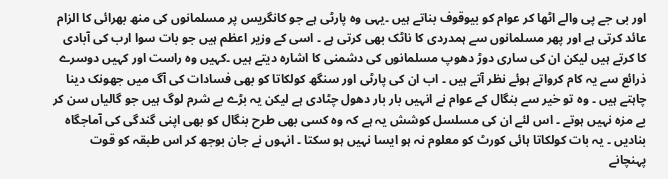اور بی جے پی والے اٹھا کر عوام کو بیوقوف بناتے ہیں ۔یہی وہ پارٹی ہے جو کانگریس پر مسلمانوں کی منھ بھرائی کا الزام عائد کرتی ہے اور پھر مسلمانوں سے ہمدردی کا ناٹک بھی کرتی ہے ۔ اسی کے وزیر اعظم ہیں جو بات سوا ارب کی آبادی کا کرتے ہیں لیکن ان کی ساری دوڑ دھوپ مسلمانوں کی دشمنی کا اشارہ دیتے ہیں ۔کہیں وہ راست اور کہیں دوسرے ذرائع سے یہ کام کرواتے ہوئے نظر آتے ہیں ۔ اب ان کی پارٹی اور سنگھ کولکاتا کو بھی فسادات کی آگ میں جھونک دینا چاہتے ہیں ۔ وہ تو خیر سے بنگال کے عوام نے انہیں بار بار دھول چٹادی ہے لیکن یہ بڑے بے شرم لوگ ہیں جو گالیاں سن کر بے مزہ نہیں ہوتے ۔ اس لئے ان کی مسلسل کوشش یہ ہے کہ وہ کسی بھی طرح بنگال کو بھی اپنی گندگی کی آماجگاہ بنادیں ۔ یہ بات کولکاتا ہائی کورٹ کو معلوم نہ ہو ایسا نہیں ہو سکتا ۔ انہوں نے جان بوجھ کر اس طبقہ کو قوت پہنچانے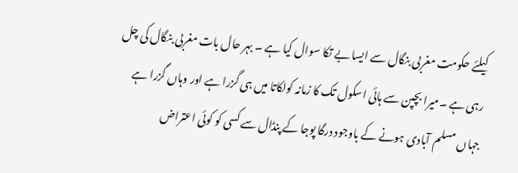کیلئے حکومت مغربی بنگال سے ایسا بے تکا سوال کیا ہے ۔ بہر حال بات مغربی بنگال کی چل رہی ہے ۔میرا بچپن سے ہائی اسکول تک کا زمانہ کولکاتا میں ہی گزرا ہے اور وہاں گزرا ہے جہاں مسلم آبادی ہونے کے باوجود درگا پوجا کے پنڈال سے کسی کو کوئی اعتراض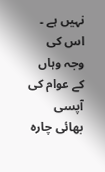نہیں ہے ۔ اس کی وجہ وہاں کے عوام کی آپسی بھائی چارہ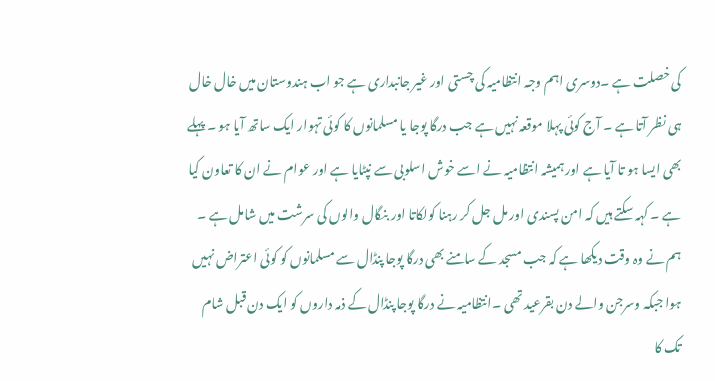کی خصلت ہے ۔دوسری اہم وجہ انتظامیہ کی چستی اور غیر جانبداری ہے جو اب ہندوستان میں خال خال ہی نظر آتا ہے ۔ آج کوئی پہلا موقعہ نہیں ہے جب درگا پوجا یا مسلمانوں کا کوئی تہوار ایک ساتھ آیا ہو ۔ پہلے بھی ایسا ہو تا آیا ہے اور ہمیشہ انتظامیہ نے اسے خوش اسلوبی سے نپٹایا ہے اور عوام نے ان کا تعاون کیا ہے ۔ کہہ سکتے ہیں کہ امن پسندی اور مل جل کر رہنا کولکاتا اور بنگال والوں کی سرشت میں شامل ہے ۔ ہم نے وہ وقت دیکھا ہے کہ جب مسجد کے سامنے بھی درگا پوجا پنڈال سے مسلمانوں کو کوئی اعتراض نہیں ہوا جبکہ وسرجن والے دن بقرعید تھی ۔انتظامیہ نے درگا پوجا پنڈال کے ذمہ داروں کو ایک دن قبل شام تک کا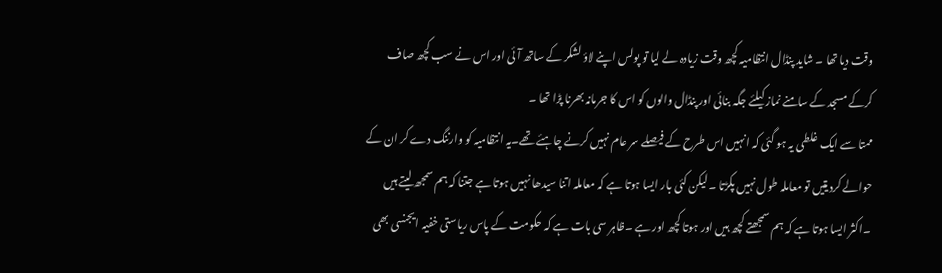وقت دیا تھا ۔ شاید پنڈال انتظامیہ کچھ وقت زیادہ لے لیا تو پولس اپنے لاؤ لشکر کے ساتھ آئی اور اس نے سب کچھ صاف کرکے مسجد کے سامنے نماز کیلئے جگہ بنائی اور پنڈال والوں کو اس کا جرمانہ بھرنا پڑا تھا ۔
ممتا سے ایک غلطی یہ ہو گئی کہ انہیں اس طرح کے فیصلے سر عام نہیں کرنے چاہئے تھے۔یہ انتظامیہ کو وارننگ دے کر ان کے حوالے کردیتیں تو معاملہ طول نہیں پکڑتا ۔لیکن کئی بار ایسا ہوتا ہے کہ معاملہ اتنا سیدھا نہیں ہوتا ہے جتنا کہ ہم سمجھ لیتے ہیں ۔اکثر ایسا ہوتا ہے کہ ہم سمجھتے کچھ ہیں اور ہوتا کچھ اور ہے ۔ظاہر سی بات ہے کہ حکومت کے پاس ریاستی خفیہ ایجنسی بھی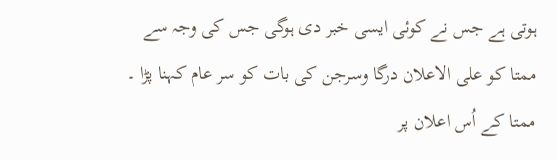ہوتی ہے جس نے کوئی ایسی خبر دی ہوگی جس کی وجہ سے ممتا کو علی الاعلان درگا وسرجن کی بات کو سر عام کہنا پڑا ۔ ممتا کے اُس اعلان پر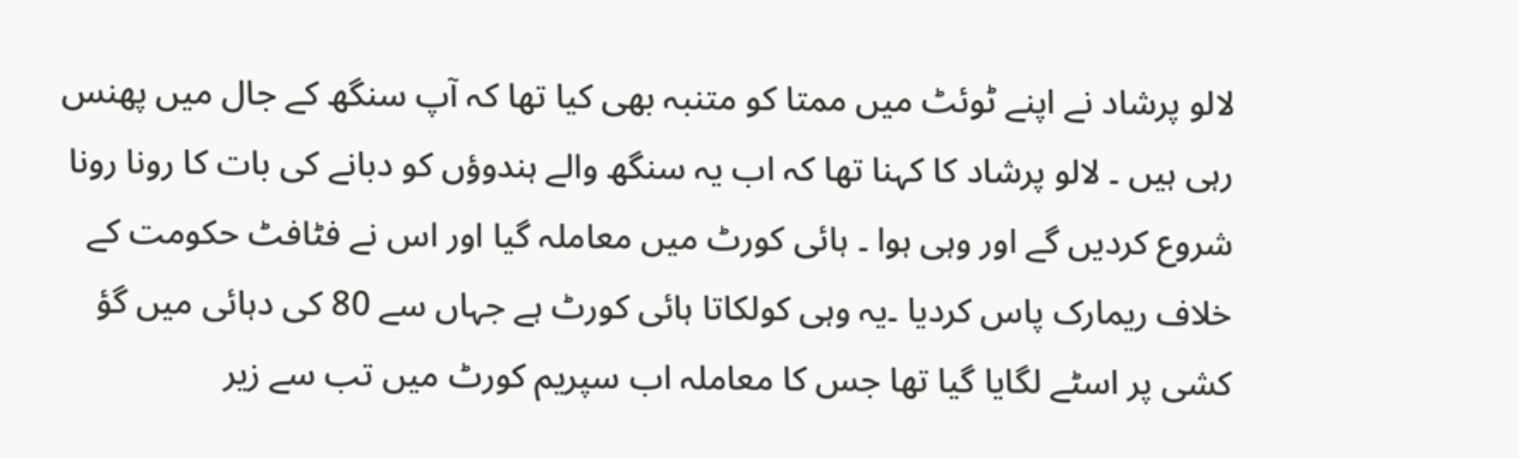لالو پرشاد نے اپنے ٹوئٹ میں ممتا کو متنبہ بھی کیا تھا کہ آپ سنگھ کے جال میں پھنس رہی ہیں ۔ لالو پرشاد کا کہنا تھا کہ اب یہ سنگھ والے ہندوؤں کو دبانے کی بات کا رونا رونا شروع کردیں گے اور وہی ہوا ۔ ہائی کورٹ میں معاملہ گیا اور اس نے فٹافٹ حکومت کے خلاف ریمارک پاس کردیا ۔یہ وہی کولکاتا ہائی کورٹ ہے جہاں سے 80 کی دہائی میں گؤ کشی پر اسٹے لگایا گیا تھا جس کا معاملہ اب سپریم کورٹ میں تب سے زیر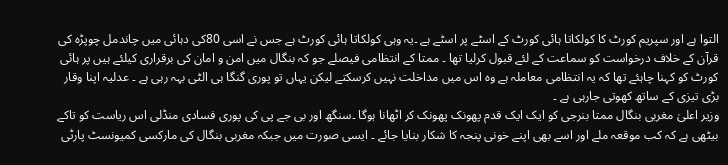التوا ہے اور سپریم کورٹ کا کولکاتا ہائی کورٹ کے اسٹے پر اسٹے ہے ۔یہ وہی کولکاتا ہائی کورٹ ہے جس نے اسی 80کی دہائی میں چاندمل چوپڑہ کی قرآن کے خلاف درخواست کو سماعت کے لئے قبول کرلیا تھا ۔ ممتا کے انتظامی فیصلے جو کہ بنگال میں امن و امان کی برقراری کیلئے ہیں پر ہائی کورٹ کو کہنا چاہئے تھا کہ یہ انتظامی معاملہ ہے وہ اس میں مداخلت نہیں کرسکتے لیکن یہاں تو پوری گنگا ہی الٹی بہہ رہی ہے ۔ عدلیہ اپنا وقار بڑی تیزی کے ساتھ کھوتی جارہی ہے ۔
وزیر اعلیٰ مغربی بنگال ممتا بنرجی کو ایک ایک قدم پھونک پھونک کر اٹھانا ہوگا ۔سنگھ اور بی جے پی کی پوری فسادی منڈلی اس ریاست کو تاکے بیٹھی ہے کہ کب موقعہ ملے اور اسے بھی اپنے خونی پنجہ کا شکار بنایا جائے ۔ ایسی صورت میں جبکہ مغربی بنگال کی مارکسی کمیونسٹ پارٹی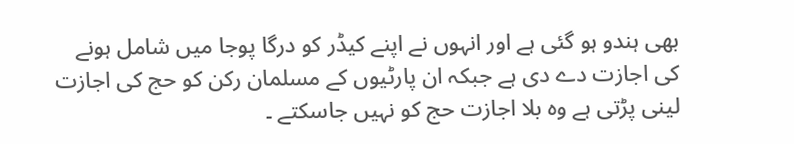بھی ہندو ہو گئی ہے اور انہوں نے اپنے کیڈر کو درگا پوجا میں شامل ہونے کی اجازت دے دی ہے جبکہ ان پارٹیوں کے مسلمان رکن کو حج کی اجازت لینی پڑتی ہے وہ بلا اجازت حج کو نہیں جاسکتے ۔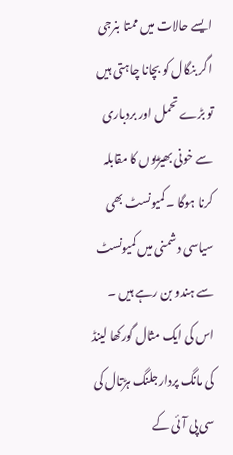ایسے حالات میں ممتا بنرجی اگر بنگال کو بچانا چاہتی ہیں تو بڑے تحمل اور بردباری سے خونی بھیڑیوں کا مقابلہ کرنا ہوگا ۔ کمیونسٹ بھی سیاسی دشمنی میں کمیونسٹ سے ہندو بن رہے ہیں ۔ اس کی ایک مثال گورکھا لینڈ کی مانگ پردارجلنگ ہڑتال کی سی پی آئی کے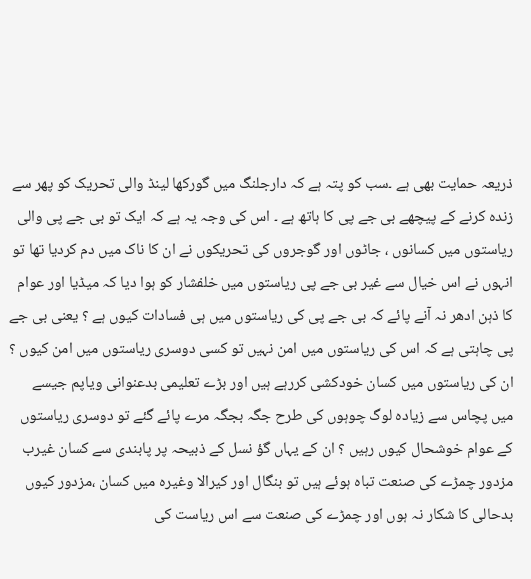ذریعہ حمایت بھی ہے ۔سب کو پتہ ہے کہ دارجلنگ میں گورکھا لینڈ والی تحریک کو پھر سے زندہ کرنے کے پیچھے بی جے پی کا ہاتھ ہے ۔ اس کی وجہ یہ ہے کہ ایک تو بی جے پی والی ریاستوں میں کسانوں ، جاٹوں اور گوجروں کی تحریکوں نے ان کا ناک میں دم کردیا تھا تو انہوں نے اس خیال سے غیر بی جے پی ریاستوں میں خلفشار کو ہوا دیا کہ میڈیا اور عوام کا ذہن ادھر نہ آنے پائے کہ بی جے پی کی ریاستوں میں ہی فسادات کیوں ہے ؟ یعنی بی جے پی چاہتی ہے کہ اس کی ریاستوں میں امن نہیں تو کسی دوسری ریاستوں میں امن کیوں ؟ ان کی ریاستوں میں کسان خودکشی کررہے ہیں اور بڑے تعلیمی بدعنوانی ویاپم جیسے میں پچاس سے زیادہ لوگ چوہوں کی طرح جگہ بجگہ مرے پائے گئے تو دوسری ریاستوں کے عوام خوشحال کیوں رہیں ؟ ان کے یہاں گؤ نسل کے ذبیحہ پر پابندی سے کسان غیرب مزدور چمڑے کی صنعت تباہ ہوئے ہیں تو بنگال اور کیرالا وغیرہ میں کسان ،مزدور کیوں بدحالی کا شکار نہ ہوں اور چمڑے کی صنعت سے اس ریاست کی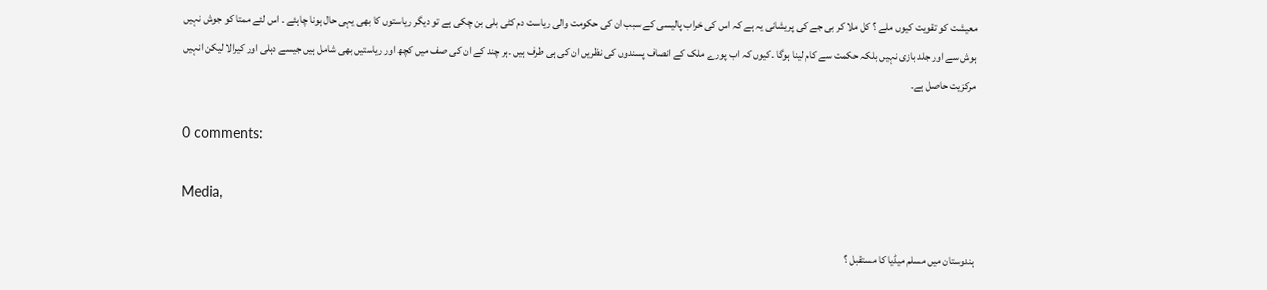معیشت کو تقویت کیوں ملے ؟ کل ملا کر بی جے کی پریشانی یہ ہے کہ اس کی خراب پالیسی کے سبب ان کی حکومت والی ریاست دم کٹی بلی بن چکی ہے تو دیگر ریاستوں کا بھی یہی حال ہونا چاہئے ۔ اس لئے ممتا کو جوش نہیں ہوش سے اور جلد بازی نہیں بلکہ حکمت سے کام لینا ہوگا ۔کیوں کہ اب پورے ملک کے انصاف پسندوں کی نظریں ان کی ہی طرف ہیں ۔ہر چند کے ان کی صف میں کچھ اور ریاستیں بھی شامل ہیں جیسے دہلی اور کیرالا لیکن انہیں مرکزیت حاصل ہے۔

0 comments:

Media,

ہندوستان میں مسلم میڈیا کا مستقبل ؟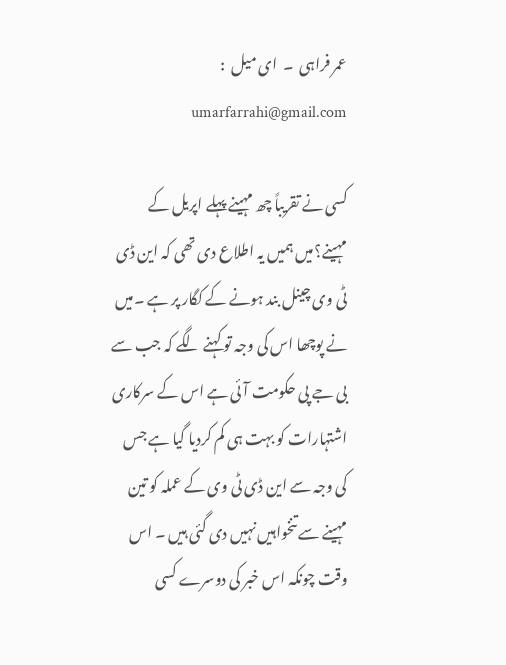عمر فراہی  ۔  ای میل  :  umarfarrahi@gmail.com

کسی نے تقریباً چھ مہینے پہلے اپریل کے مہینے؟میں ہمیں یہ اطلاع دی تھی کہ این ڈی ٹی وی چینل بند ہونے کے کگار پر ہے ۔میں نے پوچھا اس کی وجہ تو کہنے لگے کہ جب سے بی جے پی حکومت آئی ہے اس کے سرکاری اشتہارات کو بہت ہی کم کردیا گیا ہے جس کی وجہ سے این ڈی ٹی وی کے عملہ کو تین مہینے سے تنخواہیں نہیں دی گئی ہیں ۔ اس وقت چونکہ اس خبر کی دوسرے کسی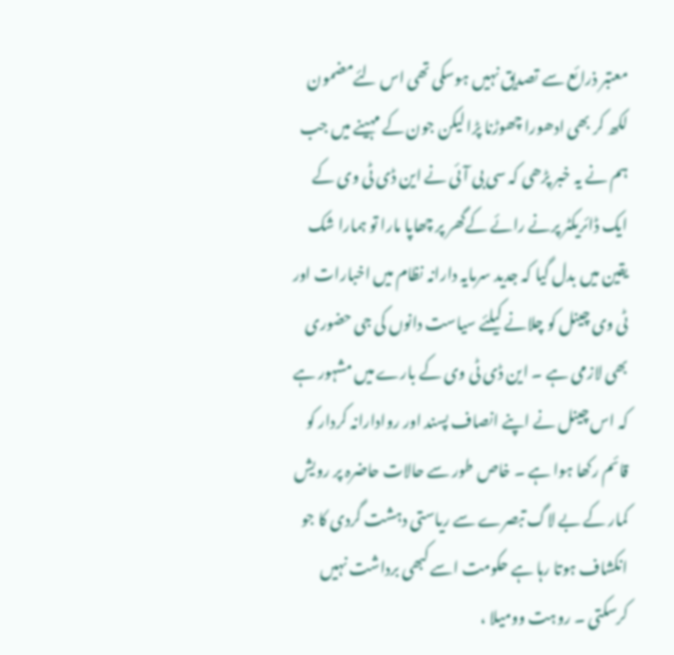معتبر ذرائع سے تصدیق نہیں ہوسکی تھی اس لئےمضمون لکھ کر بھی ادھورا چھوڑنا پڑا لیکن جون کے مہینے میں جب ہم نے یہ خبر پڑھی کہ سی بی آئی نے این ڈی ٹی وی کے ایک ڈائریکٹر پرنے رائے کےگھر پر چھاپا مارا تو ہمارا شک یقین میں بدل گیا کہ جدید سرمایہ دارانہ نظام میں اخبارات اور ٹی وی چینل کو چلانے کیلئے سیاست دانوں کی جی حضوری بھی لازمی ہے ۔ این ڈی ٹی وی کے بارے میں مشہور ہے کہ اس چینل نے اپنے انصاف پسند اور روادارانہ کردار کو قائم رکھا ہوا ہے ۔ خاص طور سے حالات حاضرہ پر رویش کمار کے بے لاگ تبصرے سے ریاستی دہشت گردی کا جو انکشاف ہوتا رہا ہے حکومت اسے کبھی برداشت نہیں کرسکتی ۔ روہت وومیلا ،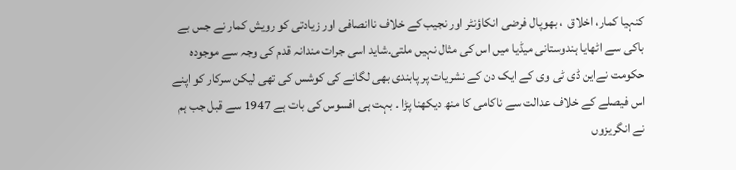کنہیا کمار، اخلاق  ، بھوپال فرضی انکاؤنٹر اور نجیب کے خلاف ناانصافی اور زیادتی کو رویش کمار نے جس بے باکی سے اٹھایا ہندوستانی میڈیا میں اس کی مثال نہیں ملتی۔شاید اسی جرات مندانہ قدم کی وجہ سے موجودہ حکومت نےاین ڈی ٹی وی کے ایک دن کے نشریات پر پابندی بھی لگانے کی کوشس کی تھی لیکن سرکار کو اپنے اس فیصلے کے خلاف عدالت سے ناکامی کا منھ دیکھنا پڑا ۔ بہت ہی افسوس کی بات ہے 1947 سے قبل جب ہم نے انگریزوں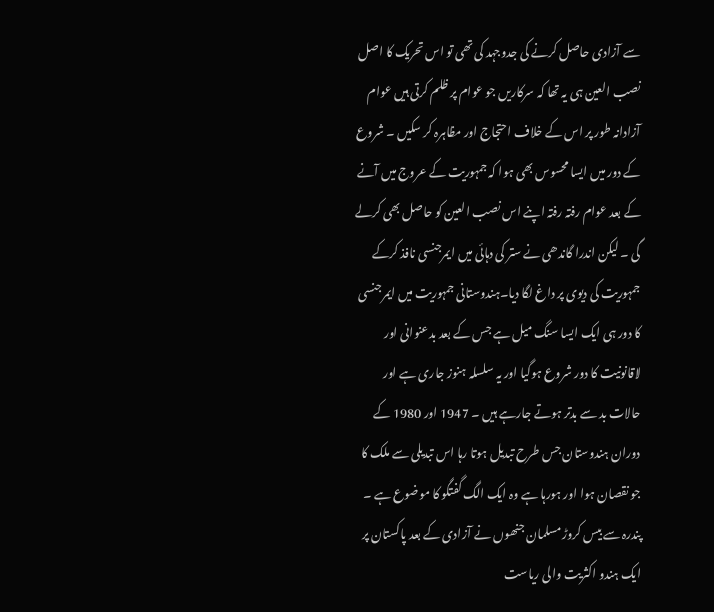سے آزادی حاصل کرنے کی جدوجہد کی تھی تو اس تحریک کا اصل نصب العین ہی یہ تھا کہ سرکاریں جو عوام پر ظلم کرتی ہیں عوام آزادانہ طور پر اس کے خلاف احتجاج اور مظاہرہ کر سکیں ۔ شروع کے دور میں ایسا محسوس بھی ہوا کہ جمہوریت کے عروج میں آنے کے بعد عوام رفتہ رفتہ اپنے اس نصب العین کو حاصل بھی کرلے گی ۔ لیکن اندرا گاندھی نے ستر کی دہائی میں ایمرجنسی نافذ کرکے جمہوریت کی دیوی پر داغ لگا دیا۔ہندوستانی جمہوریت میں ایمرجنسی کا دور ہی ایک ایسا سنگ میل ہے جس کے بعد بدعنوانی اور لاقانونیت کا دور شروع ہوگیا اور یہ سلسلہ ہنوز جاری ہے اور حالات بد سے بدتر ہوتے جارہے ہیں ۔ 1947 اور 1980 کے دوران ہندوستان جس طرح تبدیل ہوتا رہا اس تبدیلی سے ملک کا جو نقصان ہوا اور ہورہا ہے وہ ایک الگ گفتگو کا موضوع ہے ۔ پندرہ سے بیس کروڑ مسلمان جنھوں نے آزادی کے بعد پاکستان پر ایک ہندو اکثریت والی ریاست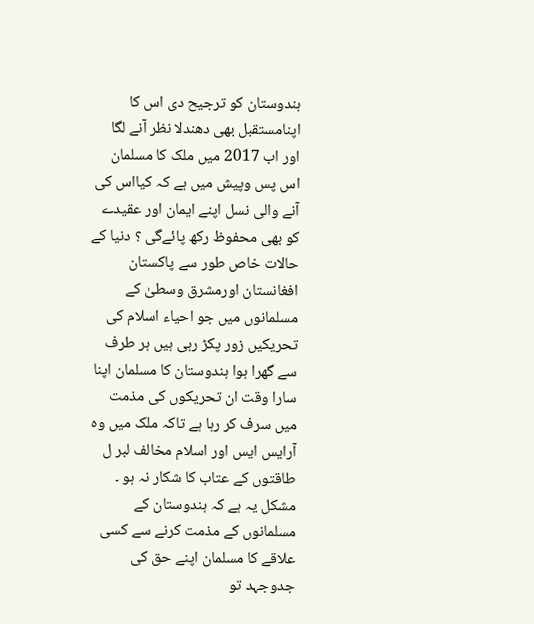ہندوستان کو ترجیح دی اس کا اپنامستقبل بھی دھندلا نظر آنے لگا اور اب 2017 میں ملک کا مسلمان اس پس وپیش میں ہے کہ کیااس کی آنے والی نسل اپنے ایمان اور عقیدے کو بھی محفوظ رکھ پائےگی ؟ دنیا کے حالات خاص طور سے پاکستان افغانستان اورمشرق وسطیٰ کے مسلمانوں میں جو احیاء اسلام کی تحریکیں زور پکڑ رہی ہیں ہر طرف سے گھرا ہوا ہندوستان کا مسلمان اپنا سارا وقت ان تحریکوں کی مذمت میں سرف کر رہا ہے تاکہ ملک میں وہ آرایس ایس اور اسلام مخالف لبر ل طاقتوں کے عتاب کا شکار نہ ہو ۔ مشکل یہ ہے کہ ہندوستان کے مسلمانوں کے مذمت کرنے سے کسی علاقے کا مسلمان اپنے حق کی جدوجہد تو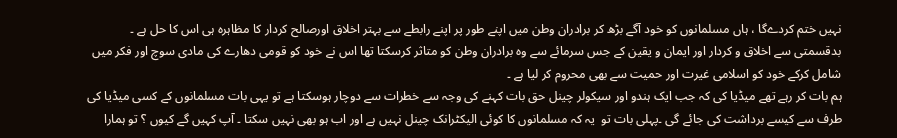نہیں ختم کردےگا ، ہاں مسلمانوں کو خود آگے بڑھ کر برادران وطن میں اپنے طور پر اپنے رابطے سے بہتر اخلاق اورصالح کردار کا مظاہرہ ہی اس کا حل ہے ۔ بدقسمتی سے اخلاق و کردار اور ایمان و یقین کے جس سرمائے سے وہ برادران وطن کو متاثر کرسکتا تھا اس نے خود کو قومی دھارے کی مادی سوچ اور فکر میں شامل کرکے خود کو اسلامی غیرت اور حمیت سے بھی محروم کر لیا ہے ۔
ہم بات کر رہے تھے میڈیا کی کہ جب ایک ہندو اور سیکولر چینل حق بات کہنے کی وجہ سے خطرات سے دوچار ہوسکتا ہے تو یہی بات مسلمانوں کے کسی میڈیا کی طرف سے کیسے برداشت کی جائے گی ۔پہلی بات تو  یہ کہ مسلمانوں کا کوئی الیکٹرانک چینل نہیں ہے اور اب ہو بھی نہیں سکتا ۔ آپ کہیں گے کیوں ؟ تو ہمارا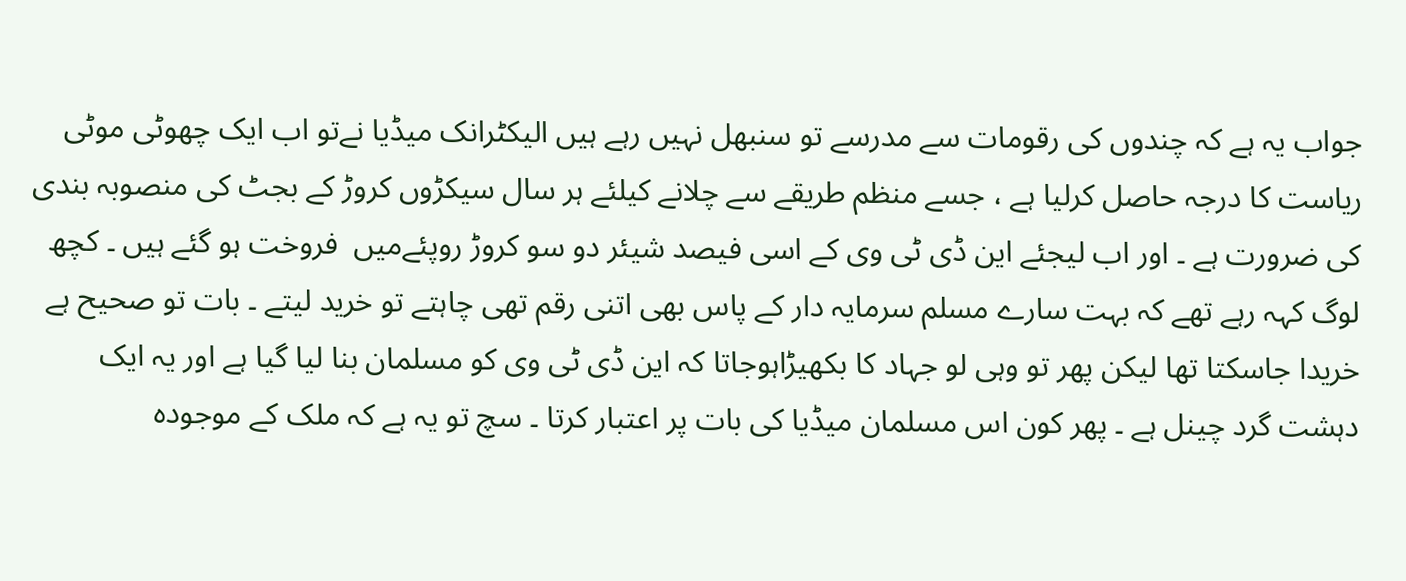جواب یہ ہے کہ چندوں کی رقومات سے مدرسے تو سنبھل نہیں رہے ہیں الیکٹرانک میڈیا نےتو اب ایک چھوٹی موٹی ریاست کا درجہ حاصل کرلیا ہے ، جسے منظم طریقے سے چلانے کیلئے ہر سال سیکڑوں کروڑ کے بجٹ کی منصوبہ بندی کی ضرورت ہے ۔ اور اب لیجئے این ڈی ٹی وی کے اسی فیصد شیئر دو سو کروڑ روپئےمیں  فروخت ہو گئے ہیں ۔ کچھ لوگ کہہ رہے تھے کہ بہت سارے مسلم سرمایہ دار کے پاس بھی اتنی رقم تھی چاہتے تو خرید لیتے ۔ بات تو صحیح ہے خریدا جاسکتا تھا لیکن پھر تو وہی لو جہاد کا بکھیڑاہوجاتا کہ این ڈی ٹی وی کو مسلمان بنا لیا گیا ہے اور یہ ایک دہشت گرد چینل ہے ۔ پھر کون اس مسلمان میڈیا کی بات پر اعتبار کرتا ۔ سچ تو یہ ہے کہ ملک کے موجودہ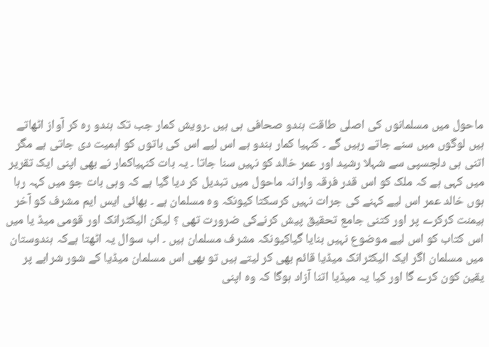ماحول میں مسلمانوں کی اصلی طاقت ہندو صحافی ہی ہیں ۔رویش کمار جب تک ہندو رہ کر آواز اٹھاتے ہیں لوگوں میں سنے جاتے رہیں گے ۔ کنہیا کمار ہندو ہے اس لیے اس کی باتوں کو اہمیت دی جاتی ہے مگر اتنی ہی دلچسپی سے شہلا رشید اور عمر خالد کو نہیں سنا جاتا ۔ یہ بات کنہیاکمار نے بھی اپنی ایک تقریر میں کہی ہے کہ ملک کو اس قدر فرقہ وارانہ ماحول میں تبدیل کر دیا گیا ہے کہ وہی بات جو میں کہہ رہا ہوں خالد عمر اس لیے کہنے کی جرات نہیں کرسکتا کیونکہ وہ مسلمان ہے ۔ بھائی ایس ایم مشرف کو آخر ہیمنت کرکرے پر اور کتنی جامع تحقیق پیش کرنےکی ضرورت تھی ؟ لیکن الیکٹرانک اور قومی میڈ یا میں اس کتاب کو اس لیے موضوع نہیں بنایا گیاکیونکہ مشرف مسلمان ہیں ۔ اب سوال یہ اٹھتا ہےکہ ہندوستان میں مسلمان اگر ایک الیکٹرانک میڈیا قائم بھی کر لیتے ہیں تو بھی اس مسلمان میڈیا کے شور شرابے پر یقین کون کرے گا اور کیا یہ میڈیا اتنا آزاد ہوگا کہ وہ اپنی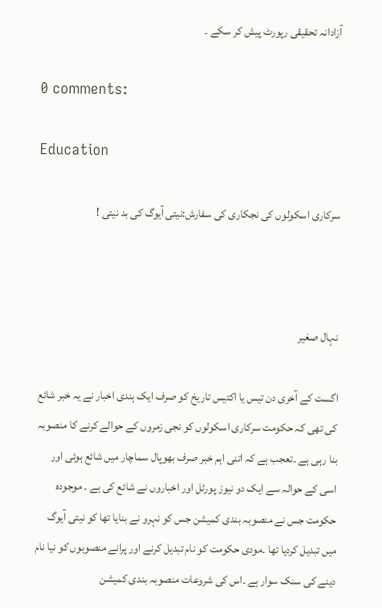آزادانہ تحقیقی رپورٹ پیش کر سکے ۔

0 comments:

Education

سرکاری اسکولوں کی نجکاری کی سفارش:نیتی آیوگ کی بد نیتی !



نہال صغیر

اگست کے آخری دن تیس یا اکتیس تاریخ کو صرف ایک ہندی اخبار نے یہ خبر شائع کی تھی کہ حکومت سرکاری اسکولوں کو نجی زمروں کے حوالے کرنے کا منصوبہ بنا رہی ہے ۔تعجب ہے کہ اتنی اہم خبر صرف بھوپال سماچار میں شائع ہوئی اور اسی کے حوالہ سے ایک دو نیوز پورٹل اور اخباروں نے شائع کی ہے ۔ موجودہ حکومت جس نے منصوبہ بندی کمیشن جس کو نہرو نے بنایا تھا کو نیتی آیوگ میں تبدیل کردیا تھا ۔مودی حکومت کو نام تبدیل کرنے اور پرانے منصوبوں کو نیا نام دینے کی سنک سوار ہے ۔اس کی شروعات منصوبہ بندی کمیشن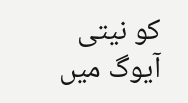کو نیتی آیوگ میں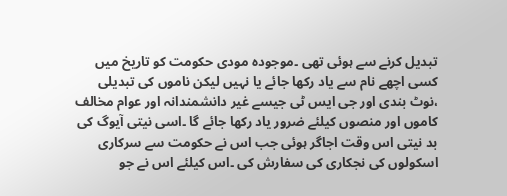تبدیل کرنے سے ہوئی تھی ۔موجودہ مودی حکومت کو تاریخ میں کسی اچھے نام سے یاد رکھا جائے یا نہیں لیکن ناموں کی تبدیلی ،نوٹ بندی اور جی ایس ٹی جیسے غیر دانشمندانہ اور عوام مخالف کاموں اور منصوں کیلئے ضرور یاد رکھا جائے گا ۔اسی نیتی آیوگ کی بد نیتی اس وقت اجاگر ہوئی جب اس نے حکومت سے سرکاری اسکولوں کی نجکاری کی سفارش کی ۔اس کیلئے اس نے جو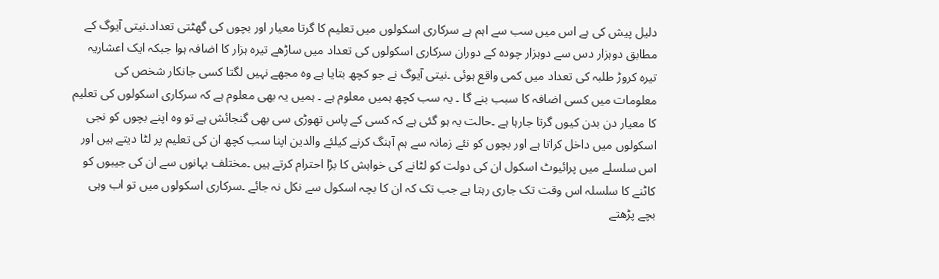دلیل پیش کی ہے اس میں سب سے اہم ہے سرکاری اسکولوں میں تعلیم کا گرتا معیار اور بچوں کی گھٹتی تعداد۔نیتی آیوگ کے مطابق دوہزار دس سے دوہزار چودہ کے دوران سرکاری اسکولوں کی تعداد میں ساڑھے تیرہ ہزار کا اضافہ ہوا جبکہ ایک اعشاریہ تیرہ کروڑ طلبہ کی تعداد میں کمی واقع ہوئی ۔نیتی آیوگ نے جو کچھ بتایا ہے وہ مجھے نہیں لگتا کسی جانکار شخص کی معلومات میں کسی اضافہ کا سبب بنے گا ۔ یہ سب کچھ ہمیں معلوم ہے ۔ ہمیں یہ بھی معلوم ہے کہ سرکاری اسکولوں کی تعلیم کا معیار دن بدن کیوں گرتا جارہا ہے ۔حالت یہ ہو گئی ہے کہ کسی کے پاس تھوڑی سی بھی گنجائش ہے تو وہ اپنے بچوں کو نجی اسکولوں میں داخل کراتا ہے اور بچوں کو نئے زمانہ سے ہم آہنگ کرنے کیلئے والدین اپنا سب کچھ ان کی تعلیم پر لٹا دیتے ہیں اور اس سلسلے میں پرائیوٹ اسکول ان کی دولت کو لٹانے کی خواہش کا بڑا احترام کرتے ہیں ۔مختلف بہانوں سے ان کی جیبوں کو کاٹنے کا سلسلہ اس وقت تک جاری رہتا ہے جب تک کہ ان کا بچہ اسکول سے نکل نہ جائے ۔سرکاری اسکولوں میں تو اب وہی بچے پڑھتے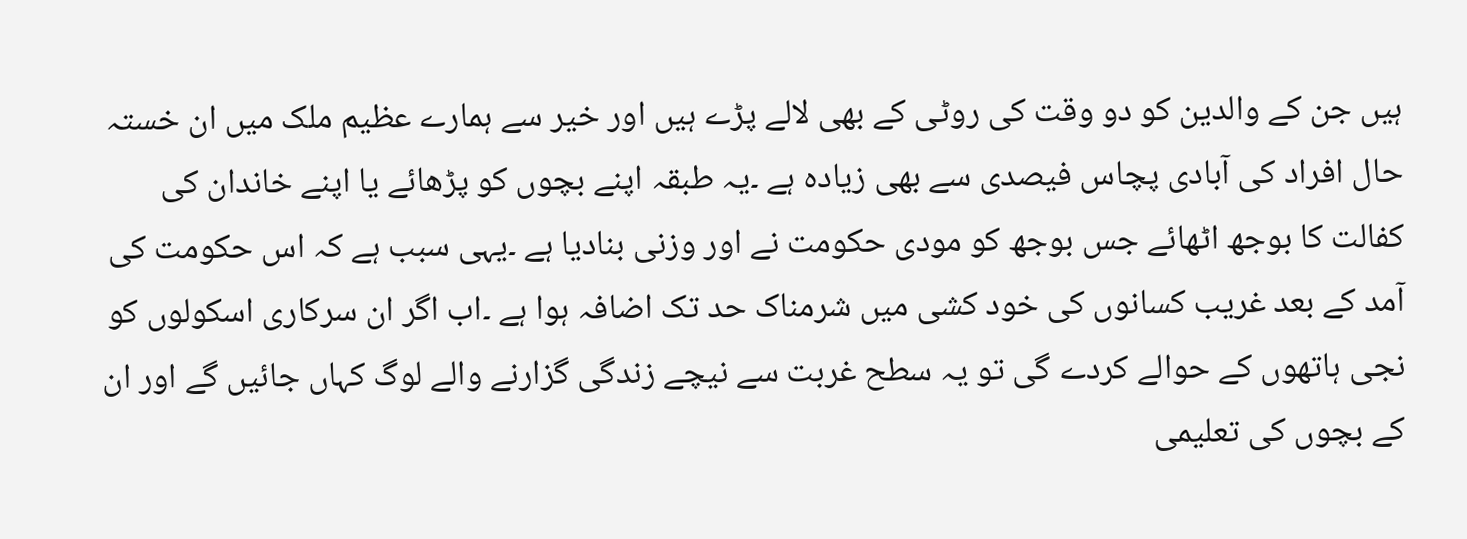ہیں جن کے والدین کو دو وقت کی روٹی کے بھی لالے پڑے ہیں اور خیر سے ہمارے عظیم ملک میں ان خستہ حال افراد کی آبادی پچاس فیصدی سے بھی زیادہ ہے ۔یہ طبقہ اپنے بچوں کو پڑھائے یا اپنے خاندان کی کفالت کا بوجھ اٹھائے جس بوجھ کو مودی حکومت نے اور وزنی بنادیا ہے ۔یہی سبب ہے کہ اس حکومت کی آمد کے بعد غریب کسانوں کی خود کشی میں شرمناک حد تک اضافہ ہوا ہے ۔اب اگر ان سرکاری اسکولوں کو نجی ہاتھوں کے حوالے کردے گی تو یہ سطح غربت سے نیچے زندگی گزارنے والے لوگ کہاں جائیں گے اور ان کے بچوں کی تعلیمی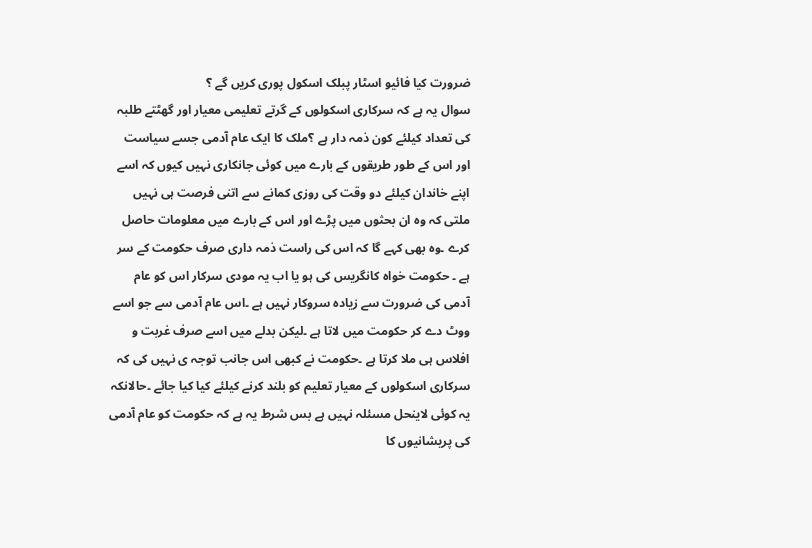ضرورت کیا فائیو اسٹار پبلک اسکول پوری کریں گے ؟
سوال یہ ہے کہ سرکاری اسکولوں کے گرتے تعلیمی معیار اور گھٹتے طلبہ کی تعداد کیلئے کون ذمہ دار ہے ؟ملک کا ایک عام آدمی جسے سیاست اور اس کے طور طریقوں کے بارے میں کوئی جانکاری نہیں کیوں کہ اسے اپنے خاندان کیلئے دو وقت کی روزی کمانے سے اتنی فرصت ہی نہیں ملتی کہ وہ ان بحثوں میں پڑے اور اس کے بارے میں معلومات حاصل کرے ۔وہ بھی کہے گا کہ اس کی راست ذمہ داری صرف حکومت کے سر ہے ۔ حکومت خواہ کانگریس کی ہو یا اب یہ مودی سرکار اس کو عام آدمی کی ضرورت سے زیادہ سروکار نہیں ہے ۔اس عام آدمی سے جو اسے ووٹ دے کر حکومت میں لاتا ہے ۔لیکن بدلے میں اسے صرف غربت و افلاس ہی ملا کرتا ہے ۔حکومت نے کبھی اس جانب توجہ ی نہیں کی کہ سرکاری اسکولوں کے معیار تعلیم کو بلند کرنے کیلئے کیا کیا جائے ۔حالانکہ یہ کوئی لاینحل مسئلہ نہیں ہے بس شرط یہ ہے کہ حکومت کو عام آدمی کی پریشانیوں کا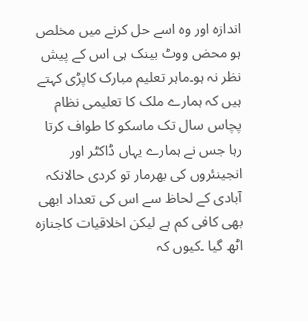اندازہ اور وہ اسے حل کرنے میں مخلص ہو محض ووٹ بینک ہی اس کے پیش نظر نہ ہو۔ماہر تعلیم مبارک کاپڑی کہتے ہیں کہ ہمارے ملک کا تعلیمی نظام پچاس سال تک ماسکو کا طواف کرتا رہا جس نے ہمارے یہاں ڈاکٹر اور انجینئروں کی بھرمار تو کردی حالانکہ آبادی کے لحاظ سے اس کی تعداد ابھی بھی کافی کم ہے لیکن اخلاقیات کاجنازہ اٹھ گیا ۔کیوں کہ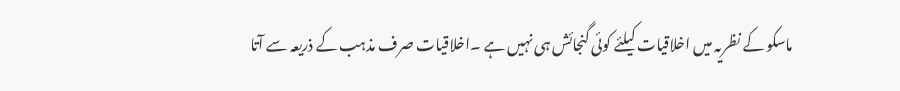ماسکو کے نظریہ میں اخلاقیات کیلئے کوئی گنجائش ہی نہیں ہے ۔اخلاقیات صرف مذہب کے ذریعہ سے آتا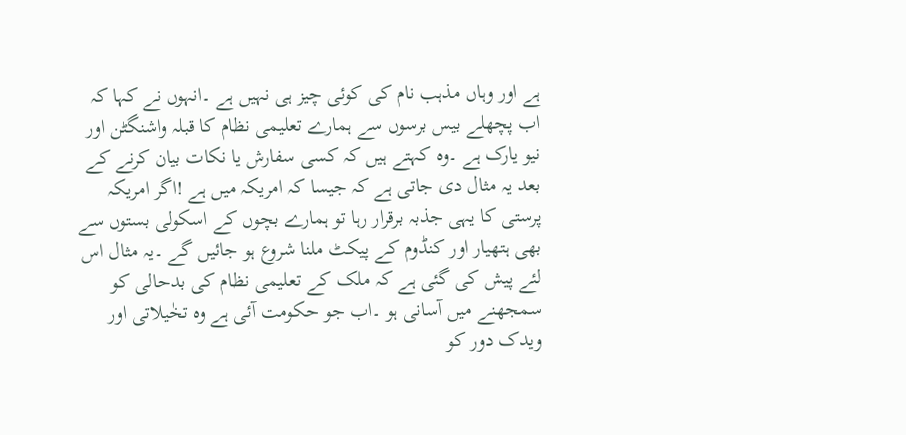ہے اور وہاں مذہب نام کی کوئی چیز ہی نہیں ہے ۔انہوں نے کہا کہ اب پچھلے بیس برسوں سے ہمارے تعلیمی نظام کا قبلہ واشنگٹن اور نیو یارک ہے ۔وہ کہتے ہیں کہ کسی سفارش یا نکات بیان کرنے کے بعد یہ مثال دی جاتی ہے کہ جیسا کہ امریکہ میں ہے !اگر امریکہ پرستی کا یہی جذبہ برقرار رہا تو ہمارے بچوں کے اسکولی بستوں سے بھی ہتھیار اور کنڈوم کے پیکٹ ملنا شروع ہو جائیں گے ۔یہ مثال اس لئے پیش کی گئی ہے کہ ملک کے تعلیمی نظام کی بدحالی کو سمجھنے میں آسانی ہو ۔اب جو حکومت آئی ہے وہ تخٰیلاتی اور ویدک دور کو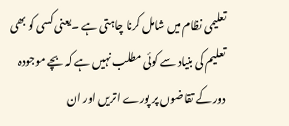تعلیمی نظام میں شامل کرنا چاہتی ہے ۔یعنی کسی کو بھی تعلیم کی بنیاد سے کوئی مطلب نہیں ہے کہ بچے موجودہ دور کے تقاضوں پر پورے اتریں اور ان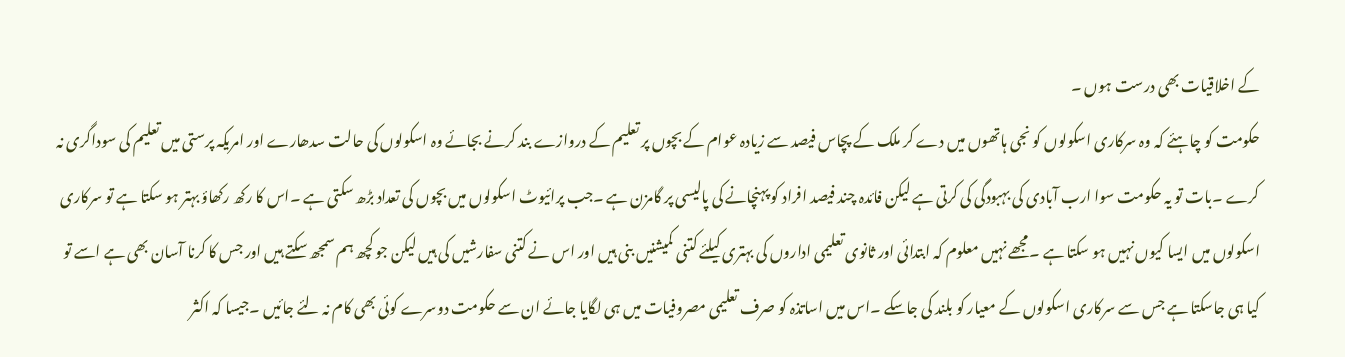کے اخلاقیات بھی درست ہوں ۔
حکومت کو چاہئے کہ وہ سرکاری اسکولوں کو نجی ہاتھوں میں دے کر ملک کے پچاس فیصد سے زیادہ عوام کے بچوں پر تعلیم کے دروازے بند کرنے بجائے وہ اسکولوں کی حالت سدھارے اور امریکہ پرستی میں تعلیم کی سوداگری نہ کرے ۔بات تو یہ حکومت سوا ارب آبادی کی بہبودگی کی کرتی ہے لیکن فائدہ چند فیصد افراد کو پہنچانے کی پالیسی پر گامزن ہے ۔جب پرائیوٹ اسکولوں میں بچوں کی تعداد بڑھ سکتی ہے ۔اس کا رکھ رکھاؤ بہتر ہو سکتا ہے تو سرکاری اسکولوں میں ایسا کیوں نہیں ہو سکتا ہے ۔مجھے نہیں معلوم کہ ابتدائی اور ثانوی تعلیمی اداروں کی بہتری کیلئے کتنی کمیشنیں بنی ہیں اور اس نے کتنی سفارشیں کی ہیں لیکن جو کچھ ہم سمجھ سکتے ہیں اور جس کا کرنا آسان بھی ہے اسے تو کیا ہی جاسکتا ہے جس سے سرکاری اسکولوں کے معیار کو بلند کی جاسکے ۔اس میں اساتذہ کو صرف تعلیمی مصروفیات میں ہی لگایا جائے ان سے حکومت دوسرے کوئی بھی کام نہ لئے جائیں ۔جیسا کہ اکثر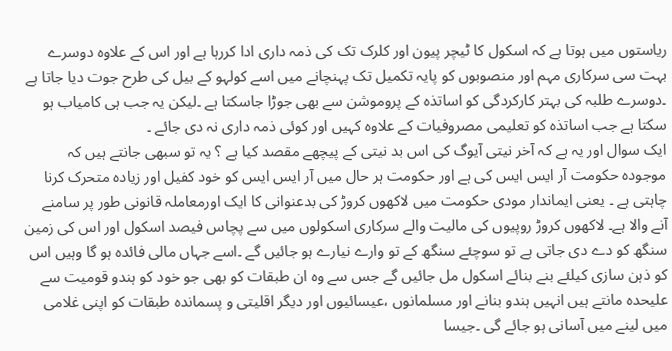ریاستوں میں ہوتا ہے کہ اسکول کا ٹیچر پیون اور کلرک تک کی ذمہ داری ادا کررہا ہے اور اس کے علاوہ دوسرے بہت سی سرکاری مہم اور منصوبوں کو پایہ تکمیل تک پہنچانے میں اسے کولہو کے بیل کی طرح جوت دیا جاتا ہے ۔دوسرے طلبہ کی بہتر کارکردگی کو اساتذہ کے پروموشن سے بھی جوڑا جاسکتا ہے ۔لیکن یہ جب ہی کامیاب ہو سکتا ہے جب اساتذہ کو تعلیمی مصروفیات کے علاوہ کہیں اور کوئی ذمہ داری نہ دی جائے ۔
ایک سوال اور یہ ہے کہ آخر نیتی آیوگ کی اس بد نیتی کے پیچھے مقصد کیا ہے ؟ یہ تو سبھی جانتے ہیں کہ موجودہ حکومت آر ایس ایس کی ہے اور حکومت ہر حال میں آر ایس ایس کو خود کفیل اور زیادہ متحرک کرنا چاہتی ہے ۔ یعنی ایماندار مودی حکومت میں لاکھوں کروڑ کی بدعنوانی کا ایک اورمعاملہ قانونی طور پر سامنے آنے والا ہے۔ لاکھوں کروڑ روپیوں کی مالیت والے سرکاری اسکولوں میں سے پچاس فیصد اسکول اور اس کی زمین سنگھ کو دے دی جاتی ہے تو سوچئے سنگھ کے تو وارے نیارے ہو جائیں گے ۔اسے جہاں مالی فائدہ ہو گا وہیں اس کو ذہن سازی کیلئے بنے بنائے اسکول مل جائیں گے جس سے وہ ان طبقات کو بھی جو خود کو ہندو قومیت سے علیحدہ مانتے ہیں انہیں ہندو بنانے اور مسلمانوں ،عیسائیوں اور دیگر اقلیتی و پسماندہ طبقات کو اپنی غلامی میں لینے میں آسانی ہو جائے گی ۔جیسا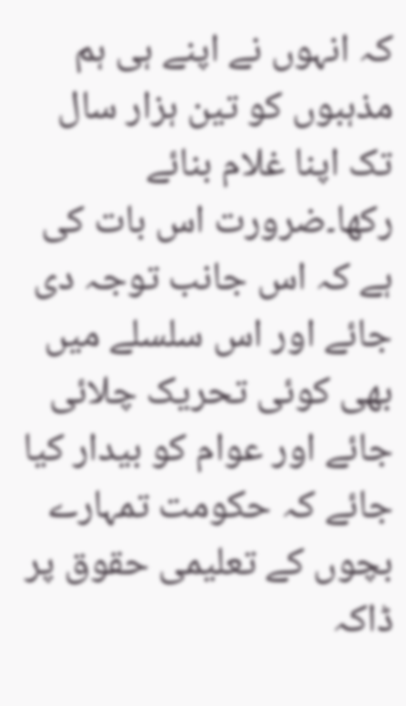کہ انہوں نے اپنے ہی ہم مذہبوں کو تین ہزار سال تک اپنا غلام بنائے رکھا۔ضرورت اس بات کی ہے کہ اس جانب توجہ دی جائے اور اس سلسلے میں بھی کوئی تحریک چلائی جائے اور عوام کو بیدار کیا جائے کہ حکومت تمہارے بچوں کے تعلیمی حقوق پر ڈاکہ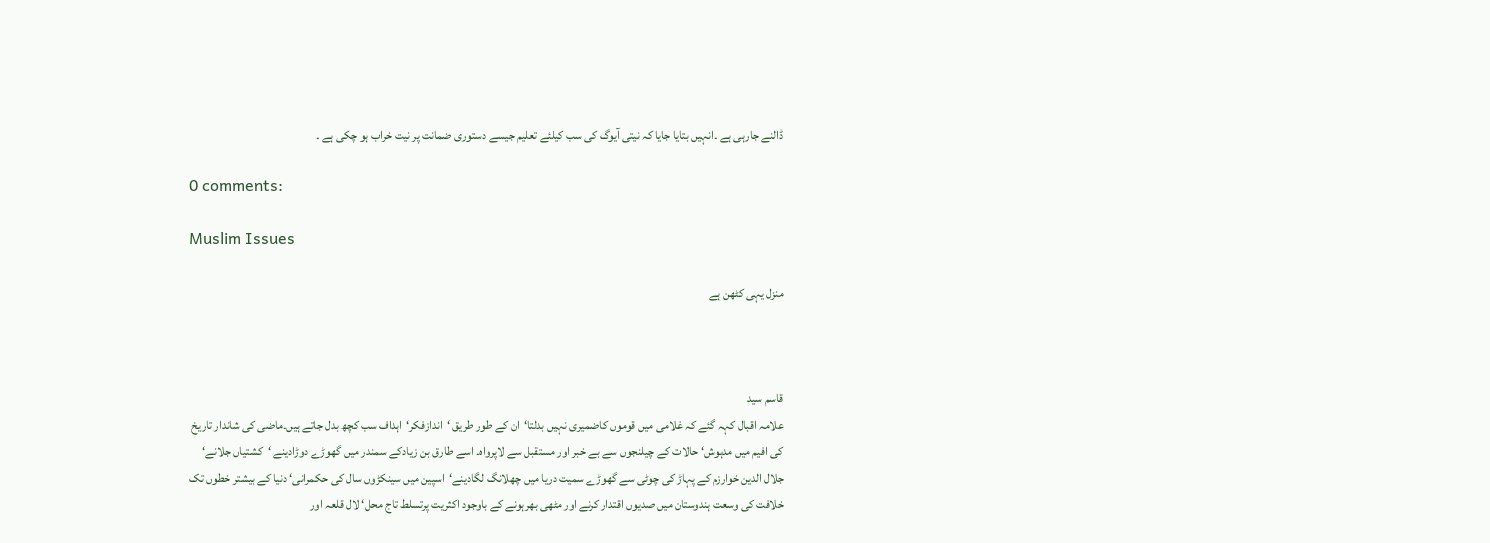ڈالنے جارہی ہے ۔انہیں بتایا جایا کہ نیتی آیوگ کی سب کیلئے تعلیم جیسے دستوری ضمانت پر نیت خراب ہو چکی ہے ۔

0 comments:

Muslim Issues

منزل یہی کٹھن ہے



قاسم سید
علامہ اقبال کہہ گئے کہ غلامی میں قوموں کاضمیری نہیں بدلتا‘ان کے طور طریق ‘اندازفکر‘اہداف سب کچھ بدل جاتے ہیں۔ماضی کی شاندار تاریخ کی افیم میں مدہوش‘ حالات کے چیلنجوں سے بے خبر اور مستقبل سے لاپرواہ۔ اسے طارق بن زیادکے سمندر میں گھوڑے دوڑادینے ‘کشتیاں جلانے‘ جلال الدین خوارزم کے پہاڑ کی چوٹی سے گھوڑے سمیت دریا میں چھلانگ لگادینے‘اسپین میں سینکڑوں سال کی حکمرانی‘ دنیا کے بیشتر خطوں تک خلافت کی وسعت ہندوستان میں صدیوں اقتدار کرنے اور مٹھی بھرہونے کے باوجود اکثریت پرتسلط تاج محل‘ لال قلعہ اور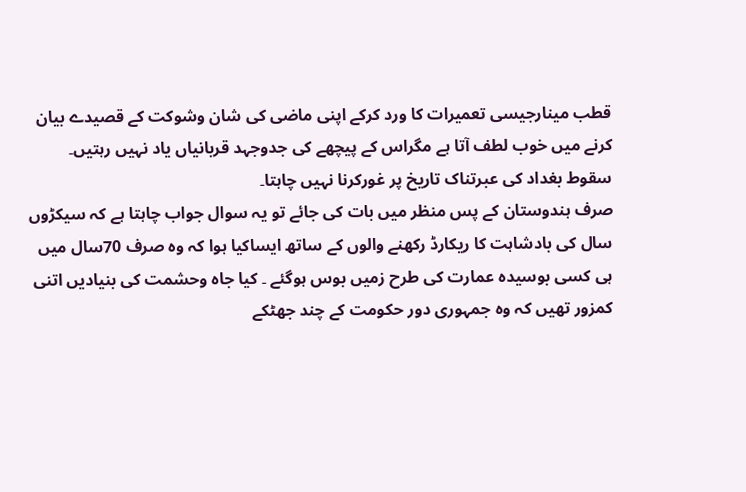قطب مینارجیسی تعمیرات کا ورد کرکے اپنی ماضی کی شان وشوکت کے قصیدے بیان کرنے میں خوب لطف آتا ہے مگراس کے پیچھے کی جدوجہد قربانیاں یاد نہیں رہتیں۔ سقوط بغداد کی عبرتناک تاریخ پر غورکرنا نہیں چاہتا۔
صرف ہندوستان کے پس منظر میں بات کی جائے تو یہ سوال جواب چاہتا ہے کہ سیکڑوں سال کی بادشاہت کا ریکارڈ رکھنے والوں کے ساتھ ایساکیا ہوا کہ وہ صرف 70سال میں ہی کسی بوسیدہ عمارت کی طرح زمیں بوس ہوگئے ۔ کیا جاہ وحشمت کی بنیادیں اتنی کمزور تھیں کہ وہ جمہوری دور حکومت کے چند جھٹکے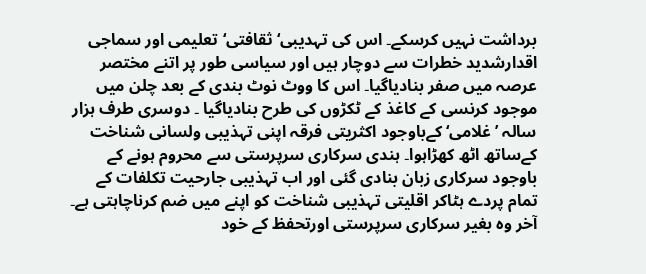برداشت نہیں کرسکے۔ اس کی تہدیبی‘ ثقافتی‘تعلیمی اور سماجی اقدارشدید خطرات سے دوچار ہیں اور سیاسی طور پر اتنے مختصر عرصہ میں صفر بنادیاگیا۔ اس کا ووٹ نوٹ بندی کے بعد چلن میں موجود کرنسی کے کاغذ کے ٹکڑوں کی طرح بنادیاگیا ۔ دوسری طرف ہزار سالہ ’غلامی‘ کےباوجود اکثریتی فرقہ اپنی تہذیبی ولسانی شناخت کےساتھ اٹھ کھڑاہوا۔ ہندی سرکاری سرپرستی سے محروم ہونے کے باوجود سرکاری زبان بنادی گئی اور اب تہذیبی جارحیت تکلفات کے تمام پردے ہٹاکر اقلیتی تہذیبی شناخت کو اپنے میں ضم کرناچاہتی ہے۔ آخر وہ بغیر سرکاری سرپرستی اورتحفظ کے خود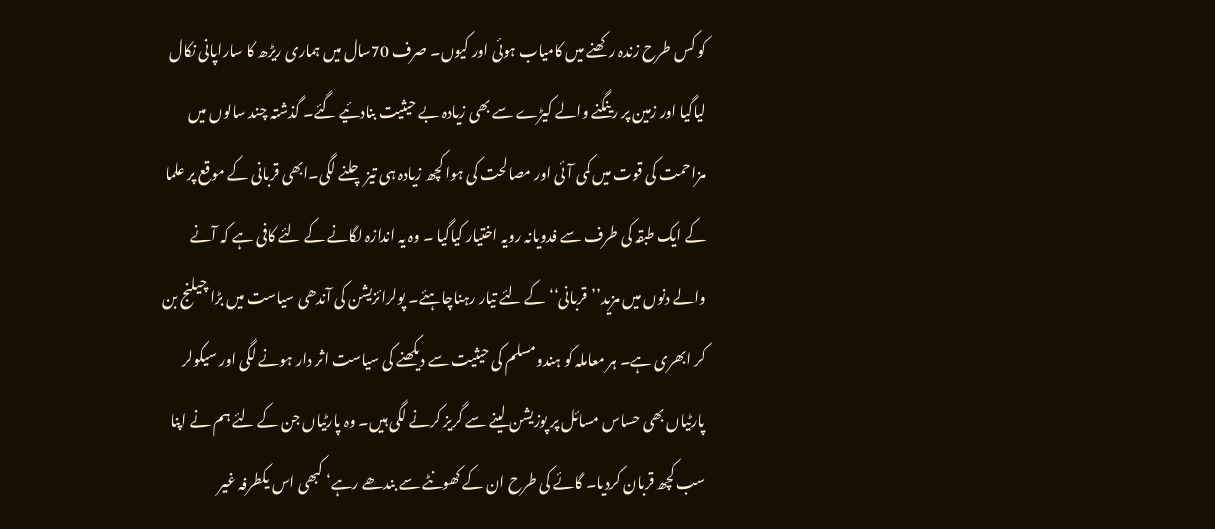کو کس طرح زندہ رکھنے میں کامیاب ہوئی اور کیوں۔ صرف 70سال میں ہماری ریڑھ کا ساراپانی نکال لیاگیا اور زمین پر رینگنے والے کیڑے سے بھی زیادہ بے حیثیت بنادئیے گئے۔ گذشتہ چند سالوں میں مزاحمت کی قوت میں کمی آئی اور مصالحت کی ہوا کچھ زیادہ ہی تیز چلنے لگی۔ابھی قربانی کے موقع پر علما کے ایک طبقہ کی طرف سے فدویانہ رویہ اختیار کیاگیا ۔ وہ یہ اندازہ لگانے کے لئے کافی ہے کہ آنے والے دنوں میں مزید’’قربانی‘‘ کے لئے تیار رہناچاہئے۔ پولرائزیشن کی آندھی سیاست میں بڑا چیلنج بن کر ابھری ہے۔ ہر معاملہ کو ہندومسلم کی حیثیت سے دیکھنے کی سیاست اثر دار ہونے لگی اور سیکولر پارٹیاں بھی حساس مسائل پر پوزیشن لینے سے گریز کرنے لگی ہیں۔ وہ پارٹیاں جن کے لئے ہم نے اپنا سب کچھ قربان کردیا۔ گائے کی طرح ان کے کھونٹے سے بندھے رہے‘ کبھی اس یکطرفہ غیر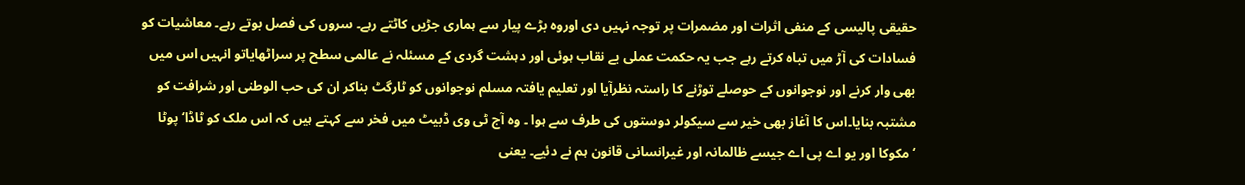حقیقی پالیسی کے منفی اثرات اور مضمرات پر توجہ نہیں دی اوروہ بڑے پیار سے ہماری جڑیں کاٹتے رہے۔ سروں کی فصل بوتے رہے۔ معاشیات کو فسادات کی آڑ میں تباہ کرتے رہے جب یہ حکمت عملی بے نقاب ہوئی اور دہشت گردی کے مسئلہ نے عالمی سطح پر سراٹھایاتو انہیں اس میں بھی وار کرنے اور نوجوانوں کے حوصلے توڑنے کا راستہ نظرآیا اور تعلیم یافتہ مسلم نوجوانوں کو ٹارگٹ بناکر ان کی حب الوطنی اور شرافت کو مشتبہ بنایا۔اس کا آغاز بھی خیر سے سیکولر دوستوں کی طرف سے ہوا ۔ وہ آج ٹی وی ڈبیٹ میں فخر سے کہتے ہیں کہ اس ملک کو ٹاڈا‘ پوٹا ‘مکوکا اور یو اے پی اے جیسے ظالمانہ اور غیرانسانی قانون ہم نے دئیے۔ یعنی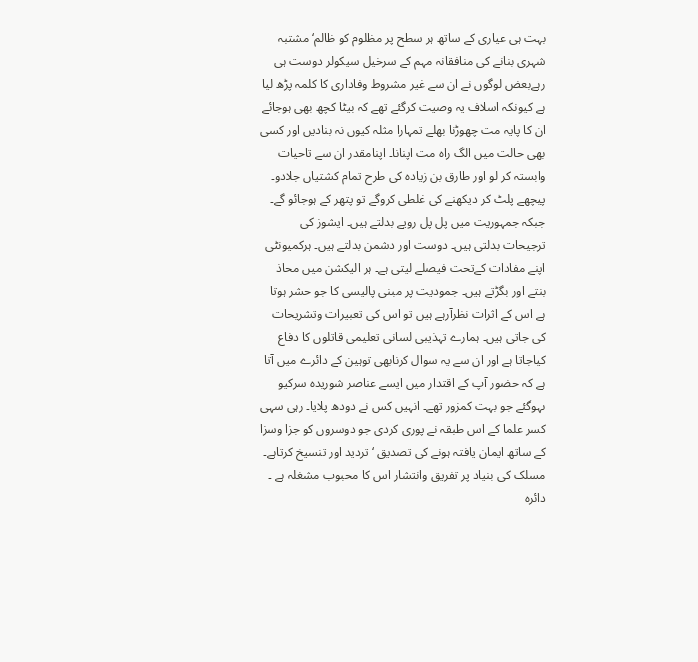بہت ہی عیاری کے ساتھ ہر سطح پر مظلوم کو ظالم‘ مشتبہ شہری بنانے کی منافقانہ مہم کے سرخیل سیکولر دوست ہی رہےبعض لوگوں نے ان سے غیر مشروط وفاداری کا کلمہ پڑھ لیا ہے کیونکہ اسلاف یہ وصیت کرگئے تھے کہ بیٹا کچھ بھی ہوجائے ان کا پایہ مت چھوڑنا بھلے تمہارا مثلہ کیوں نہ بنادیں اور کسی بھی حالت میں الگ راہ مت اپنانا۔ اپنامقدر ان سے تاحیات وابستہ کر لو اور طارق بن زیادہ کی طرح تمام کشتیاں جلادو۔ پیچھے پلٹ کر دیکھنے کی غلطی کروگے تو پتھر کے ہوجائو گے۔ جبکہ جمہوریت میں پل پل رویے بدلتے ہیں۔ ایشوز کی ترجیحات بدلتی ہیں۔ دوست اور دشمن بدلتے ہیں۔ ہرکمیونٹی اپنے مفادات کےتحت فیصلے لیتی ہے۔ ہر الیکشن میں محاذ بنتے اور بگڑتے ہیں۔ جمودیت پر مبنی پالیسی کا جو حشر ہوتا ہے اس کے اثرات نظرآرہے ہیں تو اس کی تعبیرات وتشریحات کی جاتی ہیں۔ ہمارے تہذیبی لسانی تعلیمی قاتلوں کا دفاع کیاجاتا ہے اور ان سے یہ سوال کرنابھی توہین کے دائرے میں آتا ہے کہ حضور آپ کے اقتدار میں ایسے عناصر شوریدہ سرکیو ںہوگئے جو بہت کمزور تھے۔ انہیں کس نے دودھ پلایا۔ رہی سہی کسر علما کے اس طبقہ نے پوری کردی جو دوسروں کو جزا وسزا کے ساتھ ایمان یافتہ ہونے کی تصدیق ‘تردید اور تنسیخ کرتاہے۔ مسلک کی بنیاد پر تفریق وانتشار اس کا محبوب مشغلہ ہے ۔ دائرہ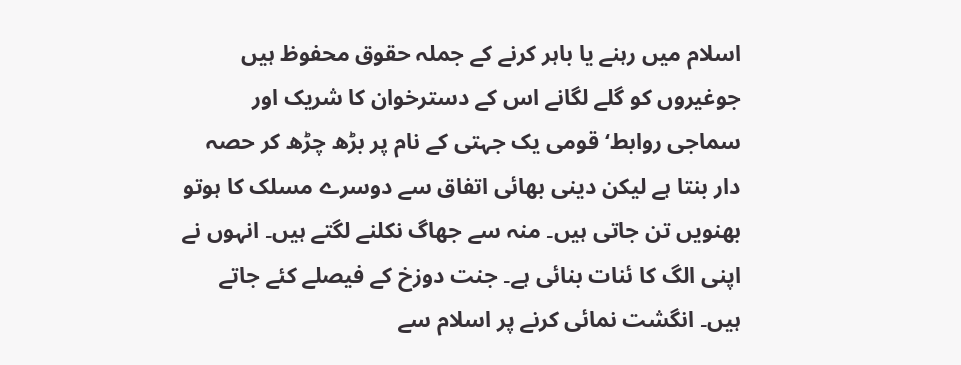اسلام میں رہنے یا باہر کرنے کے جملہ حقوق محفوظ ہیں جوغیروں کو گلے لگانے اس کے دسترخوان کا شریک اور سماجی روابط‘قومی یک جہتی کے نام پر بڑھ چڑھ کر حصہ دار بنتا ہے لیکن دینی بھائی اتفاق سے دوسرے مسلک کا ہوتو بھنویں تن جاتی ہیں۔ منہ سے جھاگ نکلنے لگتے ہیں۔ انہوں نے اپنی الگ کا ئنات بنائی ہے۔ جنت دوزخ کے فیصلے کئے جاتے ہیں۔ انگشت نمائی کرنے پر اسلام سے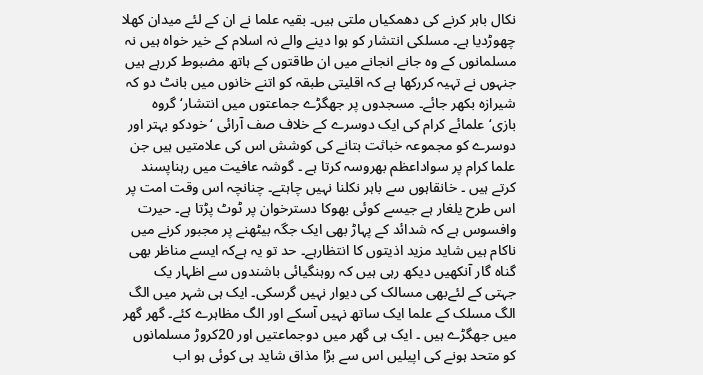نکال باہر کرنے کی دھمکیاں ملتی ہیں۔ بقیہ علما نے ان کے لئے میدان کھلا چھوڑدیا ہے۔ مسلکی انتشار کو ہوا دینے والے نہ اسلام کے خیر خواہ ہیں نہ مسلمانوں کے وہ جانے انجانے میں ان طاقتوں کے ہاتھ مضبوط کررہے ہیں جنہوں نے تہیہ کررکھا ہے کہ اقلیتی طبقہ کو اتنے خانوں میں بانٹ دو کہ شیرازہ بکھر جائے۔ مسجدوں پر جھگڑے جماعتوں میں انتشار‘گروہ بازی‘علمائے کرام کی ایک دوسرے کے خلاف صف آرائی ‘خودکو بہتر اور دوسرے کو مجموعہ خباثت بتانے کی کوشش اس کی علامتیں ہیں جن علما کرام پر سواداعظم بھروسہ کرتا ہے ۔ گوشہ عافیت میں رہناپسند کرتے ہیں ۔ خانقاہوں سے باہر نکلنا نہیں چاہتے۔ چنانچہ اس وقت امت پر اس طرح یلغار ہے جیسے کوئی بھوکا دسترخوان پر ٹوٹ پڑتا ہے۔ حیرت وافسوس ہے کہ شدائد کے پہاڑ بھی ایک جگہ بیٹھنے پر مجبور کرنے میں ناکام ہیں شاید مزید اذیتوں کا انتظارہے۔ حد تو یہ ہےکہ ایسے مناظر بھی گناہ گار آنکھیں دیکھ رہی ہیں کہ روہنگیائی باشندوں سے اظہار یک جہتی کے لئےبھی مسالک کی دیوار نہیں گرسکی۔ ایک ہی شہر میں الگ الگ مسلک کے علما ایک ساتھ نہیں آسکے اور الگ مظاہرے کئے۔ گھر گھر میں جھگڑے ہیں ۔ ایک ہی گھر میں دوجماعتیں اور 20کروڑ مسلمانوں کو متحد ہونے کی اپیلیں اس سے بڑا مذاق شاید ہی کوئی ہو اب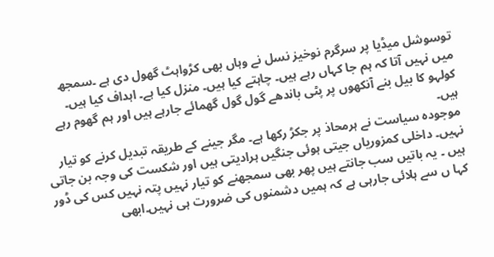توسوشل میڈیا پر سرگرم نوخیز نسل نے وہاں بھی کڑواہٹ گھول دی ہے ۔سمجھ میں نہیں آتا کہ ہم جا کہاں رہے ہیں۔ چاہتے کیا ہیں۔ منزل کیا ہے۔ اہداف کیا ہیں۔ کولہو کا بیل بنے آنکھوں پر پٹی باندھے گول گول گھمائے جارہے ہیں اور ہم گھوم رہے ہیں۔
موجودہ سیاست نے ہرمحاذ پر جکڑ رکھا ہے۔ مگر جینے کے طریقہ تبدیل کرنے کو تیار نہیں۔ داخلی کمزوریاں جیتی ہوئی جنگیں ہرادیتی ہیں اور شکست کی وجہ بن جاتی ہیں ۔ یہ باتیں سب جانتے ہیں پھر بھی سمجھنے کو تیار نہیں پتہ نہیں کس کی ڈور کہا ں سے ہلائی جارہی ہے کہ ہمیں دشمنوں کی ضرورت ہی نہیں۔ابھی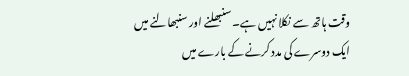وقت ہاتھ سے نکلا نہیں ہے۔ سنبھلنے اور سنبھالنے میں ایک دوسرے کی مدد کرنے کے بارے میں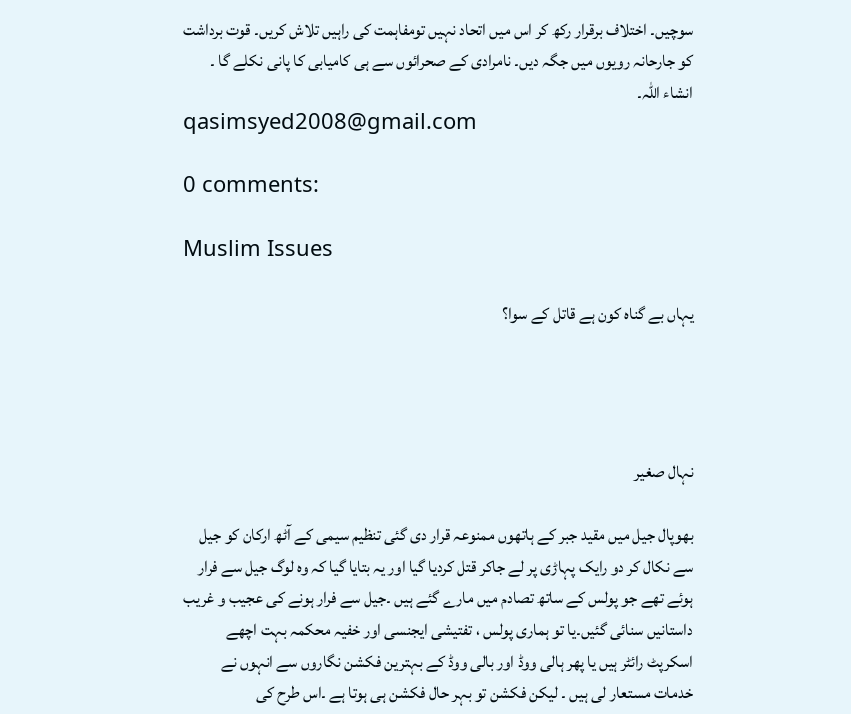سوچیں۔ اختلاف برقرار رکھ کر اس میں اتحاد نہیں تومفاہمت کی راہیں تلاش کریں۔ قوت برداشت کو جارحانہ رویوں میں جگہ دیں۔ نامرادی کے صحرائوں سے ہی کامیابی کا پانی نکلے گا ۔ انشاء اللہ۔
qasimsyed2008@gmail.com

0 comments:

Muslim Issues

یہاں بے گناہ کون ہے قاتل کے سوا؟




نہال صغیر

بھوپال جیل میں مقید جبر کے ہاتھوں ممنوعہ قرار دی گئی تنظیم سیمی کے آٹھ ارکان کو جیل سے نکال کر دو رایک پہاڑی پر لے جاکر قتل کردیا گیا اور یہ بتایا گیا کہ وہ لوگ جیل سے فرار ہوئے تھے جو پولس کے ساتھ تصادم میں مارے گئے ہیں ۔جیل سے فرار ہونے کی عجیب و غریب داستانیں سنائی گئیں۔یا تو ہماری پولس ، تفتیشی ایجنسی اور خفیہ محکمہ بہت اچھے اسکرپٹ رائٹر ہیں یا پھر ہالی ووڈ اور بالی ووڈ کے بہترین فکشن نگاروں سے انہوں نے خدمات مستعار لی ہیں ۔ لیکن فکشن تو بہر حال فکشن ہی ہوتا ہے ۔اس طرح کی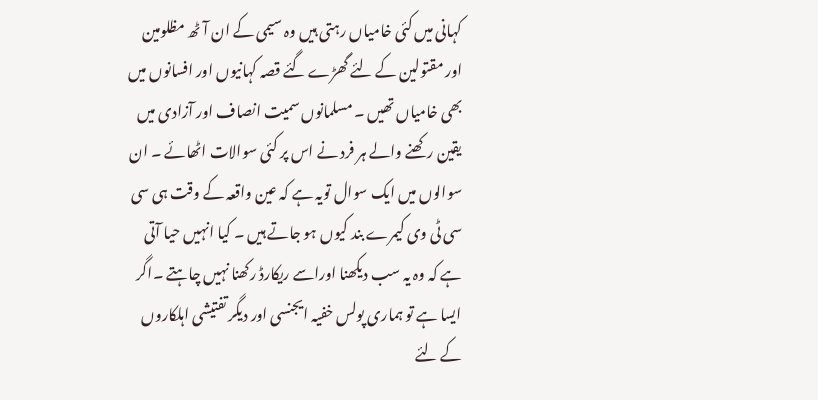کہانی میں کئی خامیاں رہتی ہیں وہ سیمی کے ان آٹھ مظلومین اور مقتولین کے لئے گھڑے گئے قصہ کہانیوں اور افسانوں میں بھی خامیاں تھیں ۔ مسلمانوں سمیت انصاف اور آزادی میں یقین رکھنے والے ہر فرد نے اس پر کئی سوالات اٹھائے ۔ ان سوالوں میں ایک سوال تویہ ہے کہ عین واقعہ کے وقت ہی سی سی ٹی وی کیمرے بند کیوں ہو جاتے ہیں ۔ کیا انہیں حیا آتی ہے کہ وہ یہ سب دیکھنا اوراسے ریکارڈ رکھنا نہیں چاہتے ۔اگر ایسا ہے تو ہماری پولس خفیہ ایجنسی اور دیگر تفتیشی اہلکاروں کے لئے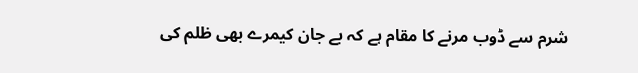شرم سے ڈوب مرنے کا مقام ہے کہ بے جان کیمرے بھی ظلم کی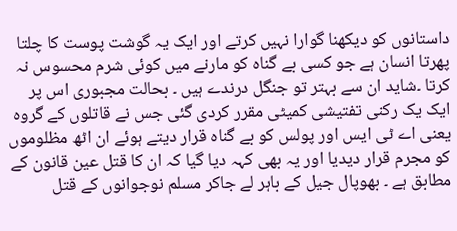داستانوں کو دیکھنا گوارا نہیں کرتے اور ایک یہ گوشت پوست کا چلتا پھرتا انسان ہے جو کسی بے گناہ کو مارنے میں کوئی شرم محسوس نہ کرتا ۔شاید ان سے بہتر تو جنگل درندے ہیں ۔ بحالت مجبوری اس پر ایک یک رکنی تفتیشی کمیٹی مقرر کردی گئی جس نے قاتلوں کے گروہ یعنی اے ٹی ایس اور پولس کو بے گناہ قرار دیتے ہوئے ان اٹھ مظلوموں کو مجرم قرار دیدیا اور یہ بھی کہہ دیا گیا کہ ان کا قتل عین قانون کے مطابق ہے ۔ بھوپال جیل کے باہر لے جاکر مسلم نوجوانوں کے قتل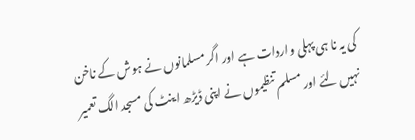کی یہ نا ہی پہلی واردات ہے اور اگر مسلمانوں نے ہوش کے ناخن نہیں لئے اور مسلم تنظیموں نے اپنی ڈیڑھ اینٹ کی مسجد الگ تعمیر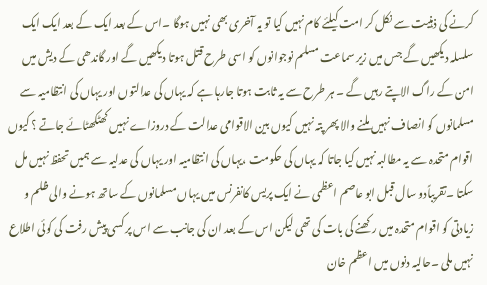کرنے کی ذہنیت سے نکل کر امت کیلئے کام نہیں کیا تو یہ آخری بھی نہیں ہوگا ۔اس کے بعد ایک کے بعد ایک ایک سلسلہ دیکھیں گے جس میں زیر سماعت مسلم نوجوانوں کو اسی طرح قتل ہوتا دیکھیں گے اور گاندھی کے دیش میں امن کے راگ الاپتے رہیں گے ۔ ہر طرح سے یہ ثابت ہوتا جارہا ہے کہ یہاں کی عدالتوں اور یہاں کی انتظامیہ سے مسلمانوں کو انصاف نہیں ملنے والا پھر پتہ نہیں کیوں بین الاقوامی عدالت کے دروزاے نہیں کھٹکھٹائے جاتے ؟ کیوں اقوام متحدہ سے یہ مطالبہ نہیں کیا جاتا کہ یہاں کی حکومت ،یہاں کی انتظامیہ اور یہاں کی عدلیہ سے ہمیں تحفظ نہیں مل سکتا ۔تقریباًدو سال قبل ابو عاصم اعظمی نے ایک پریس کانفرنس میں یہاں مسلمانوں کے ساتھ ہونے والی ظلم و زیادتی کو اقوام متحدہ میں رکھنے کی بات کی تھی لیکن اس کے بعد ان کی جانب سے اس پر کسی پیش رفت کی کوئی اطلاع نہیں ملی ۔حالیہ دنوں میں اعظم خان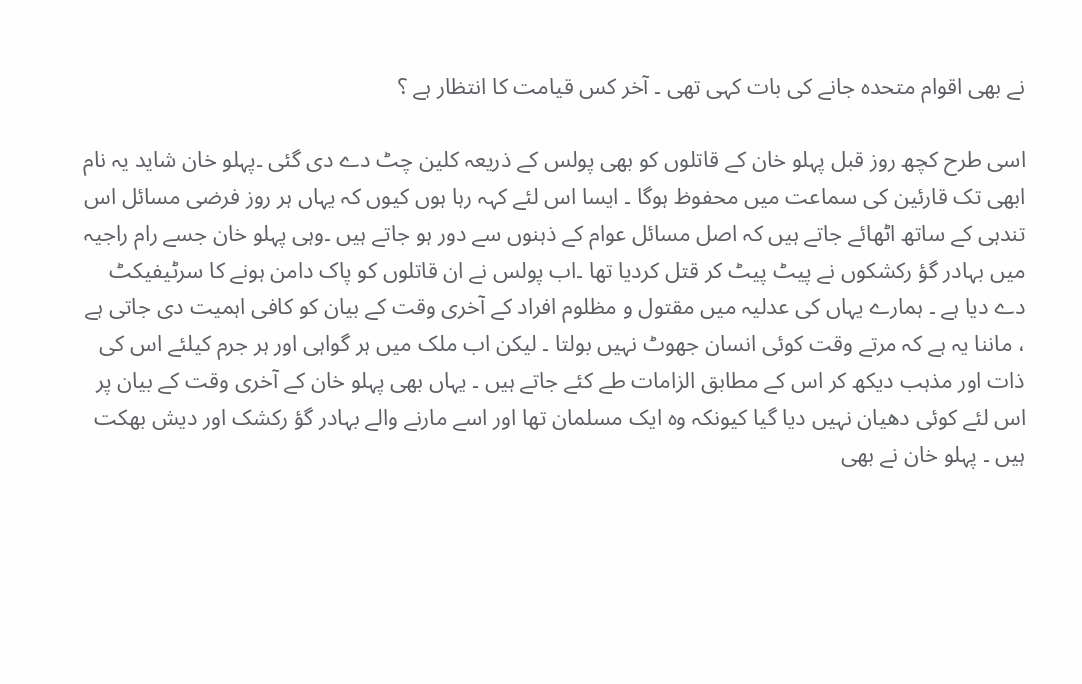نے بھی اقوام متحدہ جانے کی بات کہی تھی ۔ آخر کس قیامت کا انتظار ہے ؟

اسی طرح کچھ روز قبل پہلو خان کے قاتلوں کو بھی پولس کے ذریعہ کلین چٹ دے دی گئی ۔پہلو خان شاید یہ نام ابھی تک قارئین کی سماعت میں محفوظ ہوگا ۔ ایسا اس لئے کہہ رہا ہوں کیوں کہ یہاں ہر روز فرضی مسائل اس تندہی کے ساتھ اٹھائے جاتے ہیں کہ اصل مسائل عوام کے ذہنوں سے دور ہو جاتے ہیں ۔وہی پہلو خان جسے رام راجیہ میں بہادر گؤ رکشکوں نے پیٹ پیٹ کر قتل کردیا تھا ۔اب پولس نے ان قاتلوں کو پاک دامن ہونے کا سرٹیفیکٹ دے دیا ہے ۔ ہمارے یہاں کی عدلیہ میں مقتول و مظلوم افراد کے آخری وقت کے بیان کو کافی اہمیت دی جاتی ہے ، ماننا یہ ہے کہ مرتے وقت کوئی انسان جھوٹ نہیں بولتا ۔ لیکن اب ملک میں ہر گواہی اور ہر جرم کیلئے اس کی ذات اور مذہب دیکھ کر اس کے مطابق الزامات طے کئے جاتے ہیں ۔ یہاں بھی پہلو خان کے آخری وقت کے بیان پر اس لئے کوئی دھیان نہیں دیا گیا کیونکہ وہ ایک مسلمان تھا اور اسے مارنے والے بہادر گؤ رکشک اور دیش بھکت ہیں ۔ پہلو خان نے بھی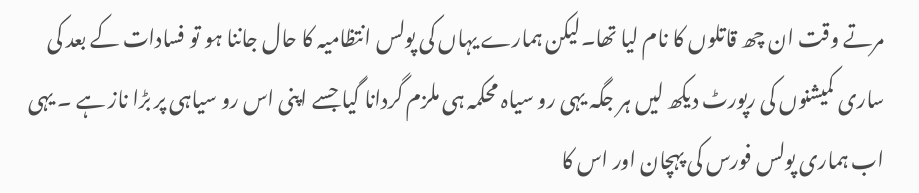مرتے وقت ان چھ قاتلوں کا نام لیا تھا۔لیکن ہمارے یہاں کی پولس انتظامیہ کا حال جاننا ہو تو فسادات کے بعد کی ساری کمیشنوں کی رپورٹ دیکھ لیں ہر جگہ یہی رو سیاہ محکمہ ہی ملزم گردانا گیا جسے اپنی اس رو سیاہی پر بڑا ناز ہے ۔ یہی اب ہماری پولس فورس کی پہچان اور اس کا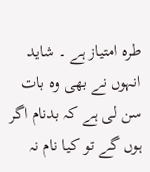طرہ امتیاز ہے ۔ شاید انہوں نے بھی وہ بات سن لی ہے کہ بدنام اگر ہوں گے تو کیا نام نہ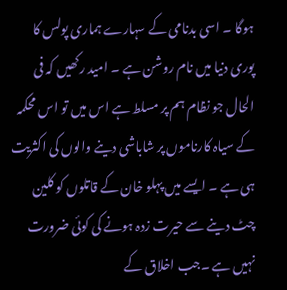ہوگا ۔ اسی بدنامی کے سہارے ہماری پولس کا پوری دنیا میں نام روشن ہے ۔ امید رکھیں کہ فی الحال جو نظام ہم پر مسلط ہے اس میں تو اس محکمہ کے سیاہ کارناموں پر شاباشی دینے والوں کی اکثریت ہی ہے ۔ ایسے میں پہلو خان کے قاتلوں کو کلین چٹ دینے سے حیرت زدہ ہونے کی کوئی ضرورت نہیں ہے ۔جب اخلاق کے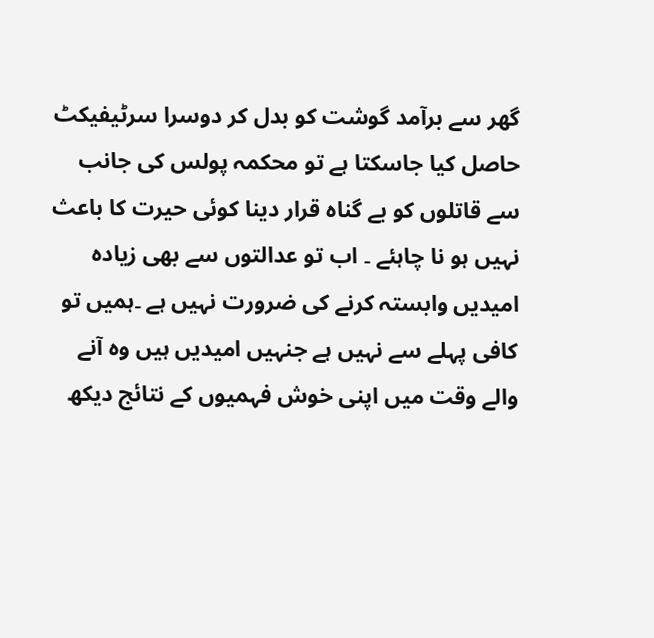گھر سے برآمد گوشت کو بدل کر دوسرا سرٹیفیکٹ حاصل کیا جاسکتا ہے تو محکمہ پولس کی جانب سے قاتلوں کو بے گناہ قرار دینا کوئی حیرت کا باعث نہیں ہو نا چاہئے ۔ اب تو عدالتوں سے بھی زیادہ امیدیں وابستہ کرنے کی ضرورت نہیں ہے ۔ہمیں تو کافی پہلے سے نہیں ہے جنہیں امیدیں ہیں وہ آنے والے وقت میں اپنی خوش فہمیوں کے نتائج دیکھ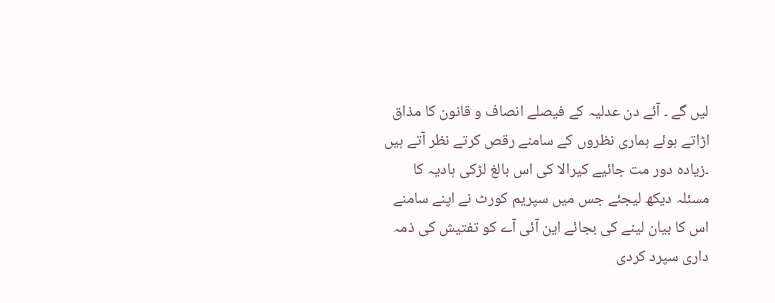لیں گے ۔ آئے دن عدلیہ کے فیصلے انصاف و قانون کا مذاق اڑاتے ہوئے ہماری نظروں کے سامنے رقص کرتے نظر آتے ہیں ۔زیادہ دور مت جائیے کیرالا کی اس بالغ لڑکی ہادیہ کا مسئلہ دیکھ لیجئے جس میں سپریم کورٹ نے اپنے سامنے اس کا بیان لینے کی بجائے این آئی آے کو تفتیش کی ذمہ داری سپرد کردی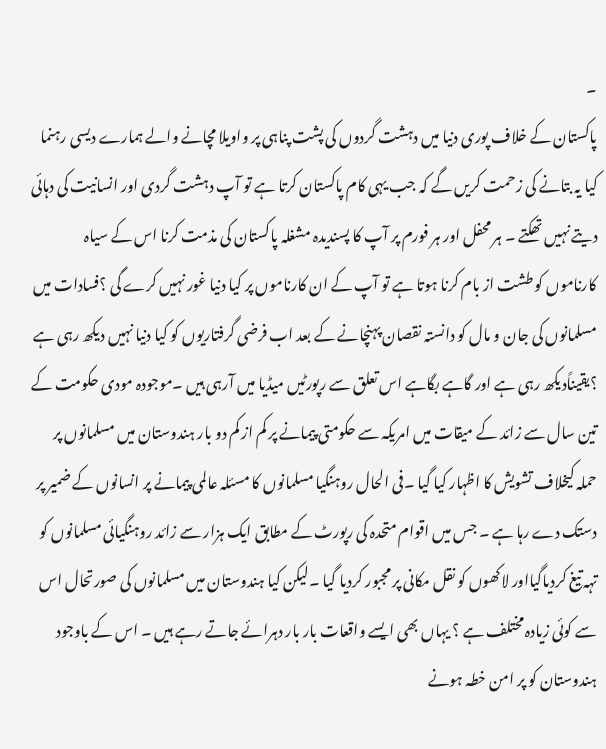۔
پاکستان کے خلاف پوری دنیا میں دہشت گردوں کی پشت پناہی پر واویلا مچانے والے ہمارے دیسی رہنما کیا یہ بتانے کی زحمت کریں گے کہ جب یہی کام پاکستان کرتا ہے تو آپ دہشت گردی اور انسانیت کی دہائی دیتے نہیں تھکتے ۔ ہر محفل اور ہر فورم پر آپ کا پسندیدہ مشغلہ پاکستان کی مذمت کرنا اس کے سیاہ کارناموں کو طشت از بام کرنا ہوتا ہے تو آپ کے ان کارناموں پر کیا دنیا غور نہیں کرے گی ؟فسادات میں مسلمانوں کی جان و مال کو دانستہ نقصان پہنچانے کے بعد اب فرضی گرفتاریوں کو کیا دنیا نہیں دیکھ رہی ہے ؟یقیناًدیکھ رہی ہے اور گاہے بگاہے اس تعلق سے رپورٹیں میڈیا میں آرہی ہیں ۔موجودہ مودی حکومت کے تین سال سے زائد کے میقات میں امریکہ سے حکومتی پیمانے پر کم از کم دو بار ہندوستان میں مسلمانوں پر حملہ کیخلاف تشویش کا اظہار کیا گیا ۔فی الحال روہنگیا مسلمانوں کا مسئلہ عالمی پیمانے پر انسانوں کے ضمیر پر دستک دے رہا ہے ۔ جس میں اقوام متحدہ کی رپورٹ کے مطابق ایک ہزار سے زائد روہنگیائی مسلمانوں کو تہہ تیغ کردیاگیااور لاکھوں کو نقل مکانی پر مجبور کردیا گیا ۔لیکن کیا ہندوستان میں مسلمانوں کی صورتحال اس سے کوئی زیادہ مختلف ہے ؟ یہاں بھی ایسے واقعات بار بار دہرائے جاتے رہے ہیں ۔ اس کے باوجود ہندوستان کو پر امن خطہ ہونے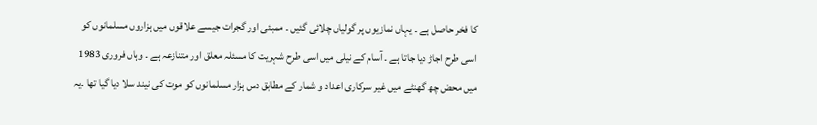کا فخر حاصل ہے ۔ یہاں نمازیوں پر گولیاں چلائی گئیں ۔ ممبئی اور گجرات جیسے علاقوں میں ہزاروں مسلمانوں کو اسی طرح اجاڑ دیا جاتا ہے ۔ آسام کے نیلی میں اسی طرح شہریت کا مسئلہ معلق اور متنازعہ ہے ۔ وہاں فروری 1983 میں محض چھ گھنٹے میں غیر سرکاری اعداد و شمار کے مطابق دس ہزار مسلمانوں کو موت کی نیند سلا دیا گیا تھا ۔یہ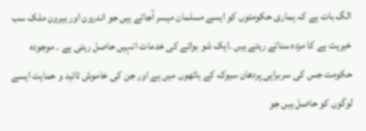الگ بات ہے کہ ہماری حکومتوں کو ایسے مسلمان میسر آجاتے ہیں جو اندرون اور بیرون ملک سب خیریت ہے کا مزدہ سناتے رہتے ہیں ۔ایک شو بوائے کی خدمات انہیں حاصل رہتی ہے ۔ موجودہ حکومت جس کی سربراہی پردھان سیوک کے ہاتھوں میں ہے اور جن کی خاموش تائید و حمایت ایسے لوگوں کو حاصل ہیں جو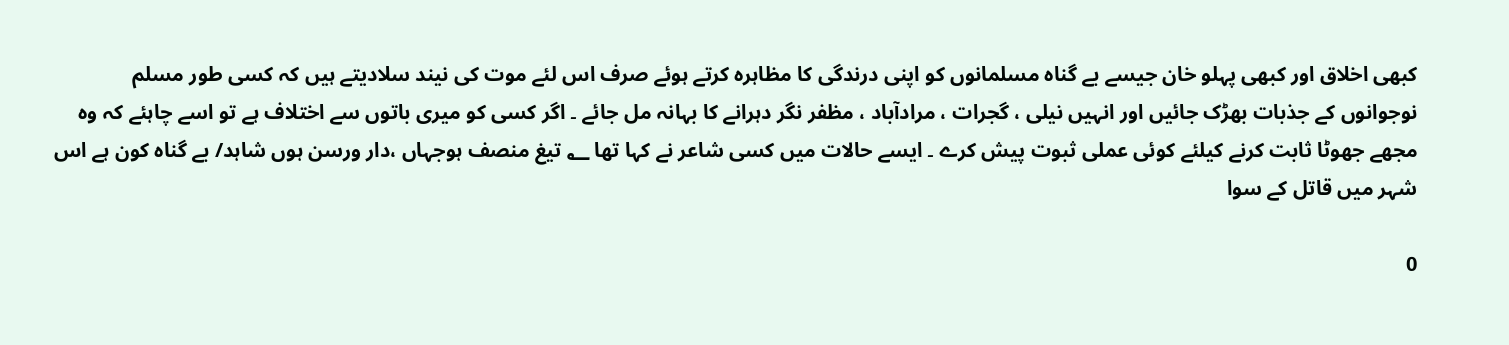کبھی اخلاق اور کبھی پہلو خان جیسے بے گناہ مسلمانوں کو اپنی درندگی کا مظاہرہ کرتے ہوئے صرف اس لئے موت کی نیند سلادیتے ہیں کہ کسی طور مسلم نوجوانوں کے جذبات بھڑک جائیں اور انہیں نیلی ، گجرات ، مرادآباد ، مظفر نگر دہرانے کا بہانہ مل جائے ۔ اگر کسی کو میری باتوں سے اختلاف ہے تو اسے چاہئے کہ وہ مجھے جھوٹا ثابت کرنے کیلئے کوئی عملی ثبوت پیش کرے ۔ ایسے حالات میں کسی شاعر نے کہا تھا ؂ تیغ منصف ہوجہاں ،دار ورسن ہوں شاہد/ بے گناہ کون ہے اس شہر میں قاتل کے سوا

0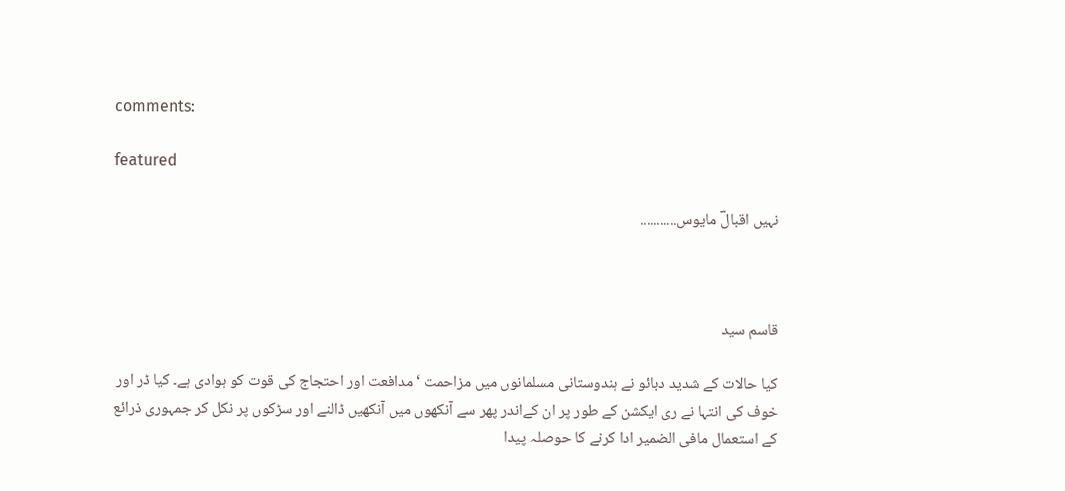comments:

featured

نہیں اقبالؔ مایوس...........



قاسم سید

کیا حالات کے شدید دبائو نے ہندوستانی مسلمانوں میں مزاحمت ‘مدافعت اور احتجاج کی قوت کو ہوادی ہے۔ کیا ڈر اور خوف کی انتہا نے ری ایکشن کے طور پر ان کےاندر پھر سے آنکھوں میں آنکھیں ڈالنے اور سڑکوں پر نکل کر جمہوری ذرائع کے استعمال مافی الضمیر ادا کرنے کا حوصلہ پیدا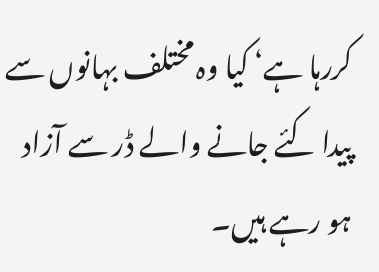کررہا ہے‘ کیا وہ مختلف بہانوں سے پیدا کئے جانے والے ڈر سے آزاد ہو رہے ہیں۔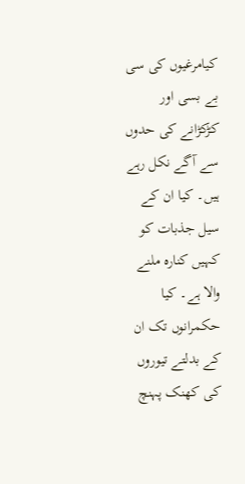کیامرغیوں کی سی بے بسی اور کڑکڑانے کی حدوں سے آگے نکل رہے ہیں۔ کیا ان کے سیل جذبات کو کہیں کنارہ ملنے والا ہے۔ کیا حکمرانوں تک ان کے بدلتے تیوروں کی کھنک پہنچ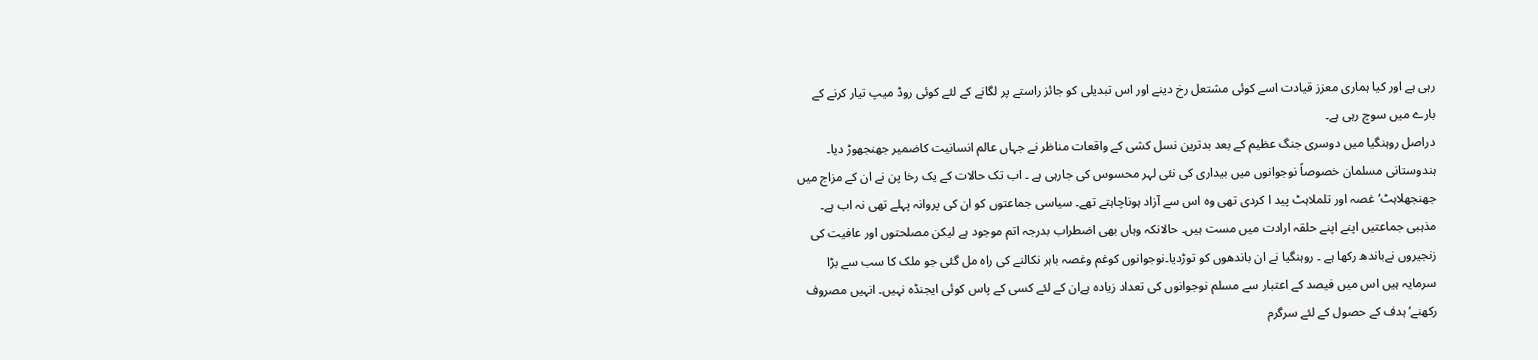رہی ہے اور کیا ہماری معزز قیادت اسے کوئی مشتعل رخ دینے اور اس تبدیلی کو جائز راستے پر لگانے کے لئے کوئی روڈ میپ تیار کرنے کے بارے میں سوچ رہی ہے۔
دراصل روہنگیا میں دوسری جنگ عظیم کے بعد بدترین نسل کشی کے واقعات مناظر نے جہاں عالم انسانیت کاضمیر جھنجھوڑ دیا۔ ہندوستانی مسلمان خصوصاً نوجوانوں میں بیداری کی نئی لہر محسوس کی جارہی ہے ۔ اب تک حالات کے یک رخا پن نے ان کے مزاج میں جھنجھلاہٹ‘غصہ اور تلملاہٹ پید ا کردی تھی وہ اس سے آزاد ہوناچاہتے تھے۔ سیاسی جماعتوں کو ان کی پروانہ پہلے تھی نہ اب ہے۔ مذہبی جماعتیں اپنے اپنے حلقہ ارادت میں مست ہیں۔ حالانکہ وہاں بھی اضطراب بدرجہ اتم موجود ہے لیکن مصلحتوں اور عافیت کی زنجیروں نےباندھ رکھا ہے ۔ روہنگیا نے ان باندھوں کو توڑدیا۔نوجوانوں کوغم وغصہ باہر نکالنے کی راہ مل گئی جو ملک کا سب سے بڑا سرمایہ ہیں اس میں فیصد کے اعتبار سے مسلم نوجوانوں کی تعداد زیادہ ہےان کے لئے کسی کے پاس کوئی ایجنڈہ نہیں۔ انہیں مصروف رکھنے‘ ہدف کے حصول کے لئے سرگرم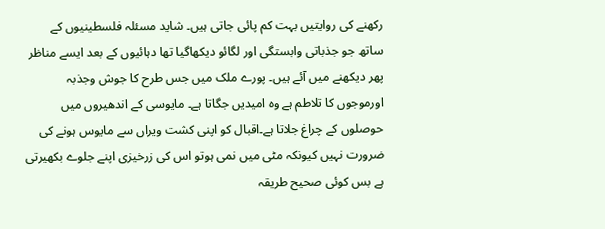رکھنے کی روایتیں بہت کم پائی جاتی ہیں۔ شاید مسئلہ فلسطینیوں کے ساتھ جو جذباتی وابستگی اور لگائو دیکھاگیا تھا دہائیوں کے بعد ایسے مناظر پھر دیکھنے میں آئے ہیں۔ پورے ملک میں جس طرح کا جوش وجذبہ اورموجوں کا تلاطم ہے وہ امیدیں جگاتا ہے۔ مایوسی کے اندھیروں میں حوصلوں کے چراغ جلاتا ہے۔اقبال کو اپنی کشت ویراں سے مایوس ہونے کی ضرورت نہیں کیونکہ مٹی میں نمی ہوتو اس کی زرخیزی اپنے جلوے بکھیرتی ہے بس کوئی صحیح طریقہ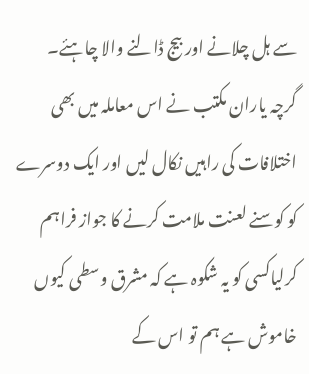سے ہل چلانے اور بیج ڈالنے والا چاہئے۔
گرچہ یاران مکتب نے اس معاملہ میں بھی اختلافات کی راہیں نکال لیں اور ایک دوسرے کو کوسنے لعنت ملامت کرنے کا جواز فراہم کرلیاکسی کو یہ شکوہ ہے کہ مشرق وسطی کیوں خاموش ہے ہم تو اس کے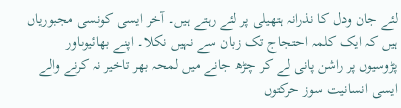لئے جان ودل کا نذرانہ ہتھیلی پر لئے رہتے ہیں۔ آخر ایسی کونسی مجبوریاں ہیں کہ ایک کلمہ احتجاج تک زبان سے نہیں نکلا۔ اپنے بھائیوںاور پڑوسیوں پر راشن پانی لے کر چڑھ جانے میں لمحہ بھر تاخیر نہ کرنے والے ایسی انسانیت سوز حرکتوں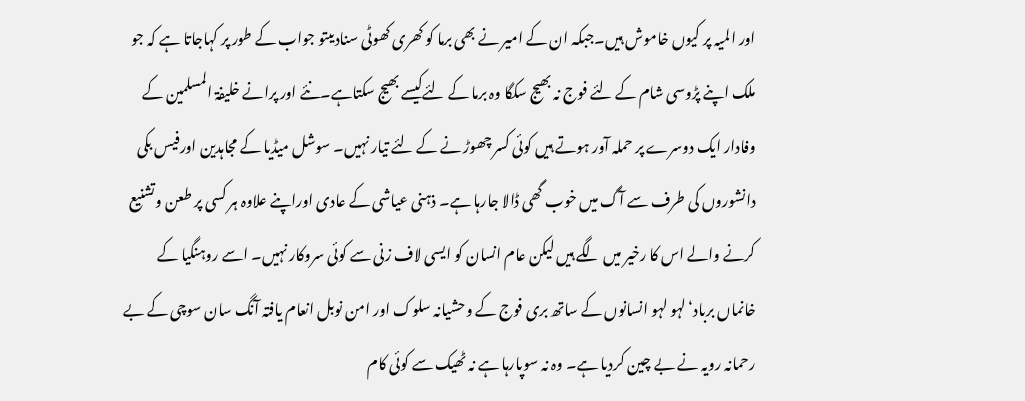اور المیہ پر کیوں خاموش ہیں۔جبکہ ان کے امیر نے بھی برما کو کھری کھوٹی سنادیںتو جواب کے طور پر کہاجاتا ہے کہ جو ملک اپنے پڑوسی شام کے لئے فوج نہ بھیج سکگا وہ برما کے لئےکیسے بھیج سکتاہے۔نئے اور پرانے خلیفۃ المسلمین کے وفادار ایک دوسرے پر حملہ آور ہوتے ہیں کوئی کسر چھوڑ نے کے لئے تیار نہیں۔ سوشل میڈیا کے مجاہدین اورفیس بکی دانشوروں کی طرف سے آگ میں خوب گھی ڈالا جارہا ہے۔ ذہنی عیاشی کے عادی اوراپنے علاوہ ہر کسی پر طعن وتشنیع کرنے والے اس کا رخیر میں لگے ہیں لیکن عام انسان کو ایسی لاف زنی سے کوئی سروکار نہیں۔ اسے روہنگیا کے خانماں برباد‘لہو لہو انسانوں کے ساتھ بری فوج کے وحشیانہ سلوک اور امن نوبل انعام یافتہ آنگ سان سوچی کے بے رحمانہ رویہ نے بے چین کردیا ہے۔ وہ نہ سوپارہا ہے نہ ٹھیک سے کوئی کام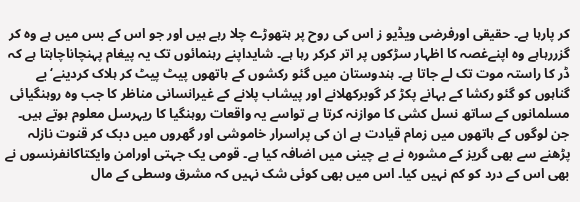کر پارہا ہے۔ حقیقی اورفرضی ویڈیو ز اس کی روح پر ہتھوڑے چلا رہے ہیں اور جو اس کے بس میں ہے وہ کر گزررہاہے وہ اپنےغصہ کا اظہار سڑکوں پر اتر کرکر رہا ہے۔ شایداپنے رہنمائوں تک یہ پیغام پہنچاناچاہتا ہے کہ ڈر کا راستہ موت تک لے جاتا ہے۔ ہندوستان میں گئو رکشوں کے ہاتھوں پیٹ پیٹ کر ہلاک کردینے‘بے گناہوں کو گئو رکشا کے بہانے پکڑ کر گوبرکھلانے اور پیشاب پلانے کے غیرانسانی مناظر کا جب وہ روہنگیائی مسلمانوں کے ساتھ نسل کشی کا موازنہ کرتا ہے تواسے یہ واقعات روہنگیا کا ریہرسل معلوم ہوتے ہیں۔ جن لوگوں کے ہاتھوں میں زمام قیادت ہے ان کی پراسرار خاموشی اور گھروں میں دبک کر قنوت نازلہ پڑھنے سے بھی گریز کے مشورہ نے بے چینی میں اضافہ کیا ہے۔ قومی یک جہتی اورامن وایکتاکانفرنسوں نے بھی اس کے درد کو کم نہیں کیا۔ اس میں بھی کوئی شک نہیں کہ مشرق وسطی کے مال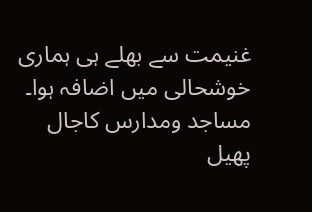غنیمت سے بھلے ہی ہماری خوشحالی میں اضافہ ہوا۔ مساجد ومدارس کاجال پھیل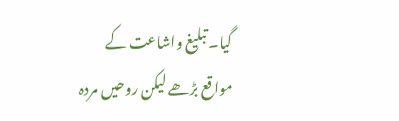گیا۔ تبلیغ واشاعت کے مواقع بڑھے لیکن روحیں مردہ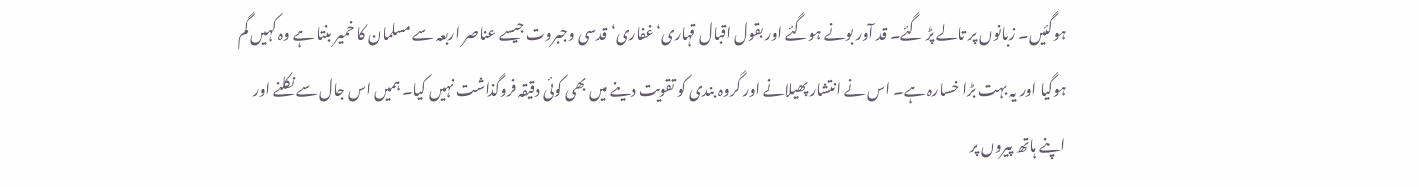ہوگئیں۔ زبانوں پر تالے پڑ گئے۔ قد آور بونے ہوگئے اور بقول اقبال قہاری‘غفاری‘قدسی وجبروت جیسے عناصر اربعہ سے مسلمان کا خمیر بنتا ہے وہ کہیں گم ہوگیا اور یہ بہت بڑا خسارہ ہے۔ اس نے انتشار پھیلانے اور گروہ بندی کو تقویت دینے میں بھی کوئی دقیقہ فروگذاشت نہیں کیا۔ ہمیں اس جال سے نکلنے اور اپنے ہاتھ پیروں پر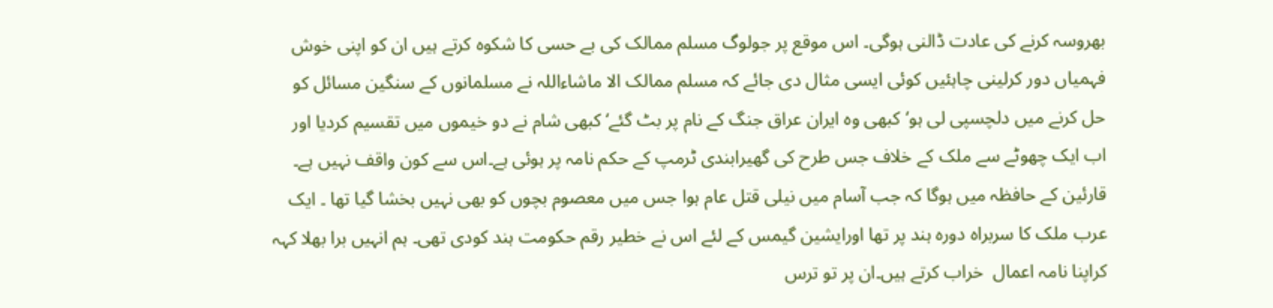بھروسہ کرنے کی عادت ڈالنی ہوگی۔ اس موقع پر جولوگ مسلم ممالک کی بے حسی کا شکوہ کرتے ہیں ان کو اپنی خوش فہمیاں دور کرلینی چاہئیں کوئی ایسی مثال دی جائے کہ مسلم ممالک الا ماشاءاللہ نے مسلمانوں کے سنگین مسائل کو حل کرنے میں دلچسپی لی ہو‘کبھی وہ ایران عراق جنگ کے نام پر بٹ گئے‘ کبھی شام نے دو خیموں میں تقسیم کردیا اور اب ایک چھوٹے سے ملک کے خلاف جس طرح کی گھیرابندی ٹرمپ کے حکم نامہ پر ہوئی ہے۔اس سے کون واقف نہیں ہے۔ قارئین کے حافظہ میں ہوگا کہ جب آسام میں نیلی قتل عام ہوا جس میں معصوم بچوں کو بھی نہیں بخشا گیا تھا ۔ ایک عرب ملک کا سربراہ دورہ ہند پر تھا اورایشین گیمس کے لئے اس نے خطیر رقم حکومت ہند کودی تھی۔ ہم انہیں برا بھلا کہہ کراپنا نامہ اعمال  خراب کرتے ہیں۔ان پر تو ترس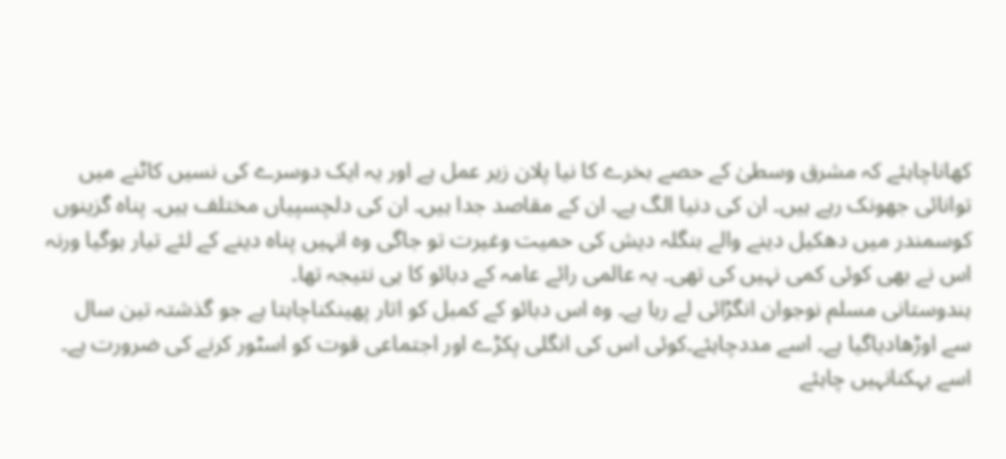کھاناچاہئے کہ مشرق وسطیٰ کے حصے بخرے کا نیا پلان زیر عمل ہے اور یہ ایک دوسرے کی نسیں کاٹنے میں توانائی جھونک رہے ہیں۔ ان کی دنیا الگ ہے۔ ان کے مقاصد جدا ہیں۔ ان کی دلچسپیاں مختلف ہیں۔ پناہ گزینوں کوسمندر میں دھکیل دینے والے بنگلہ دیش کی حمیت وغیرت تو جاگی وہ انہیں پناہ دینے کے لئے تیار ہوگیا ورنہ اس نے بھی کوئی کمی نہیں کی تھی۔ یہ عالمی رائے عامہ کے دبائو کا ہی نتیجہ تھا۔
ہندوستانی مسلم نوجوان انگڑائی لے رہا ہے۔ وہ اس دبائو کے کمبل کو اتار پھینکناچاہتا ہے جو گذشتہ تین سال سے اوڑھادیاگیا ہے۔ اسے مددچاہئے۔کوئی اس کی انگلی پکڑے اور اجتماعی قوت کو اسٹور کرنے کی ضرورت ہے۔ اسے بہکنانہیں چاہئے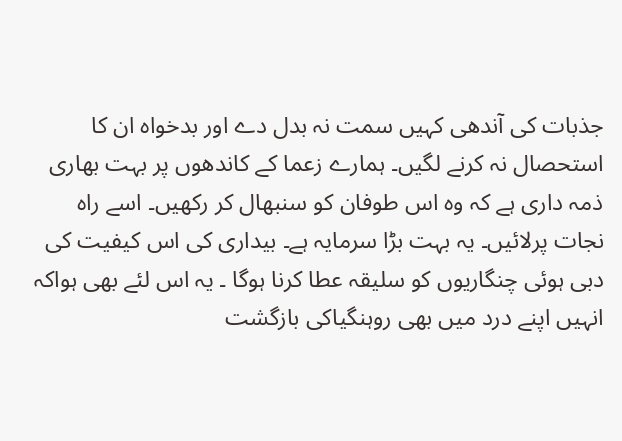جذبات کی آندھی کہیں سمت نہ بدل دے اور بدخواہ ان کا استحصال نہ کرنے لگیں۔ ہمارے زعما کے کاندھوں پر بہت بھاری ذمہ داری ہے کہ وہ اس طوفان کو سنبھال کر رکھیں۔ اسے راہ نجات پرلائیں۔ یہ بہت بڑا سرمایہ ہے۔ بیداری کی اس کیفیت کی دبی ہوئی چنگاریوں کو سلیقہ عطا کرنا ہوگا ۔ یہ اس لئے بھی ہواکہ انہیں اپنے درد میں بھی روہنگیاکی بازگشت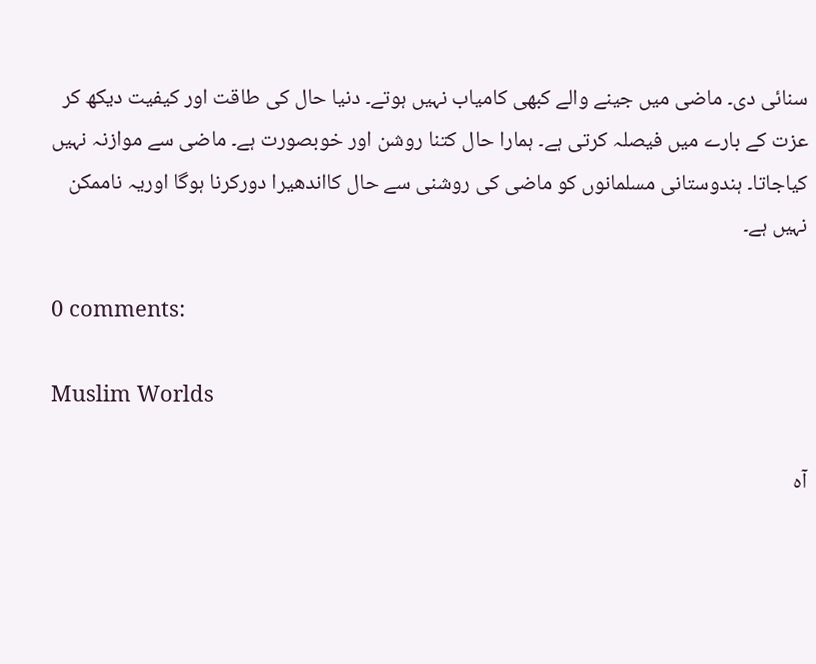سنائی دی۔ ماضی میں جینے والے کبھی کامیاب نہیں ہوتے۔ دنیا حال کی طاقت اور کیفیت دیکھ کر عزت کے بارے میں فیصلہ کرتی ہے۔ ہمارا حال کتنا روشن اور خوبصورت ہے۔ ماضی سے موازنہ نہیں کیاجاتا۔ ہندوستانی مسلمانوں کو ماضی کی روشنی سے حال کااندھیرا دورکرنا ہوگا اوریہ ناممکن نہیں ہے۔

0 comments:

Muslim Worlds

آہ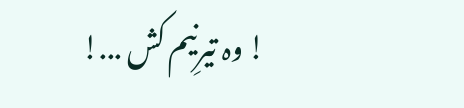! وہ تیرِنیم کش ...!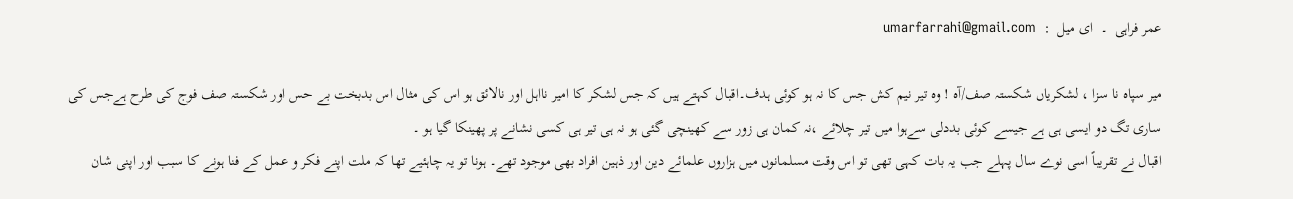عمر فراہی  ۔  ای میل  :  umarfarrahi@gmail.com

میر سپاہ نا سزا ، لشکریاں شکستہ صف/آہ ! وہ تیر نیم کش جس کا نہ ہو کوئی ہدف۔اقبال کہتے ہیں کہ جس لشکر کا امیر نااہل اور نالائق ہو اس کی مثال اس بدبخت بے حس اور شکستہ صف فوج کی طرح ہےجس کی ساری تگ دو ایسی ہی ہے جیسے کوئی بددلی سےہوا میں تیر چلائے ،نہ کمان ہی زور سے کھینچی گئی ہو نہ ہی تیر ہی کسی نشانے پر پھینکا گیا ہو ۔
اقبال نے تقریباً اسی نوے سال پہلے جب یہ بات کہی تھی تو اس وقت مسلمانوں میں ہزاروں علمائے دین اور ذہین افراد بھی موجود تھے۔ ہونا تو یہ چاہئیے تھا کہ ملت اپنے فکر و عمل کے فنا ہونے کا سبب اور اپنی شان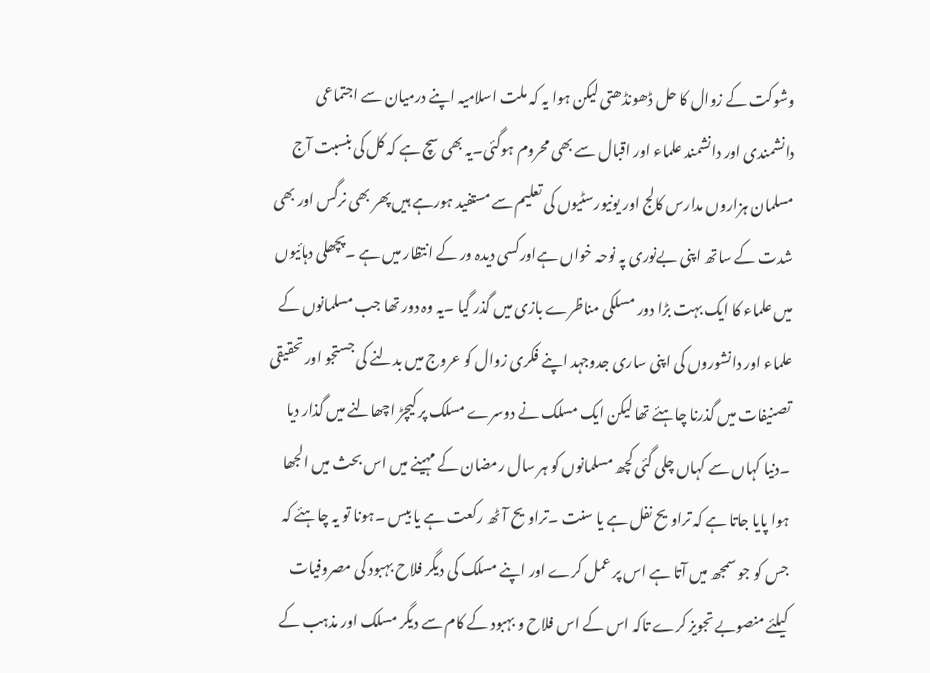وشوکت کے زوال کا حل ڈھونڈھتی لیکن ہوا یہ کہ ملت اسلامیہ اپنے درمیان سے اجتماعی دانشمندی اور دانشمند علماء اور اقبال سے بھی محروم ہوگئی۔یہ بھی سچ ہے کہ کل کی بنسبت آج مسلمان ہزاروں مدارس کالج اور یونیورسٹیوں کی تعلیم سے مستفید ہورہے ہیں پھر بھی نرگس اور بھی شدت کے ساتھ اپنی بےنوری پہ نوحہ خواں ہےاورکسی دیدہ ور کے انتظار میں ہے ۔پچھلی دہائیوں میں علماء کا ایک بہت بڑا دور مسلکی مناظرے بازی میں گذر گیا ۔یہ وہ دور تھا جب مسلمانوں کے علماء اور دانشوروں کی اپنی ساری جدوجہد اپنے فکری زوال کو عروج میں بدلنے کی جستجو اور تحقیقی تصنیفات میں گذرنا چاہئے تھا لیکن ایک مسلک نے دوسرے مسلک پر کیچڑ اچھالنے میں گذار دیا ۔دنیا کہاں سے کہاں چلی گئی کچھ مسلمانوں کو ہر سال رمضان کے مہینے میں اس بحث میں الجھا ہوا پایا جاتا ہے کہ تراویح نفل ہے یا سنت ۔تراویح آٹھ رکعت ہے یا بیس ۔ہونا تو یہ چاہئے کہ جس کو جو سمجھ میں آتا ہے اس پر عمل کرے اور اپنے مسلک کی دیگر فلاح بہبود کی مصروفیات کیلئے منصوبے تجویز کرے تاکہ اس کے اس فلاح و بہبود کے کام سے دیگر مسلک اور مذہب کے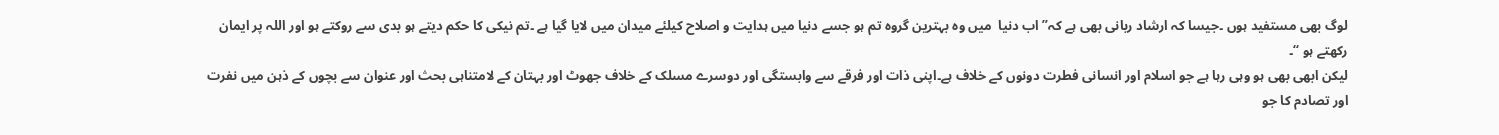لوگ بھی مستفید ہوں ۔جیسا کہ ارشاد ربانی بھی ہے کہ’’اب دنیا  میں وہ بہترین گروہ تم ہو جسے دنیا میں ہدایت و اصلاح کیلئے میدان میں لایا گیا ہے ۔تم نیکی کا حکم دیتے ہو بدی سے روکتے ہو اور اللہ پر ایمان رکھتے ہو ‘‘۔
لیکن ابھی بھی ہو وہی رہا ہے جو اسلام اور انسانی فطرت دونوں کے خلاف ہے۔اپنی ذات اور فرقے سے وابستگی اور دوسرے مسلک کے خلاف جھوٹ اور بہتان کے لامتناہی بحث اور عنوان سے بچوں کے ذہن میں نفرت اور تصادم کا جو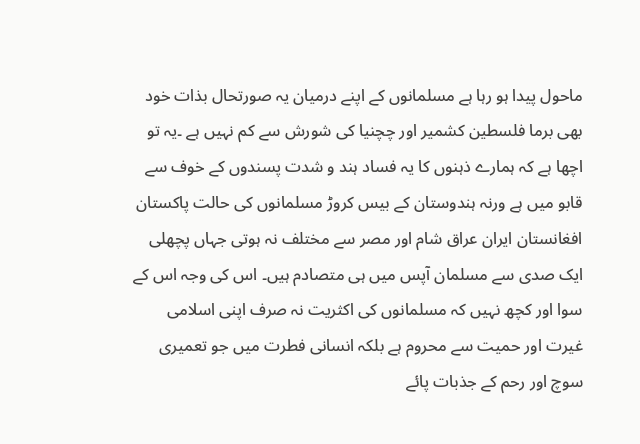ماحول پیدا ہو رہا ہے مسلمانوں کے اپنے درمیان یہ صورتحال بذات خود بھی برما فلسطین کشمیر اور چچنیا کی شورش سے کم نہیں ہے ۔یہ تو اچھا ہے کہ ہمارے ذہنوں کا یہ فساد ہند و شدت پسندوں کے خوف سے قابو میں ہے ورنہ ہندوستان کے بیس کروڑ مسلمانوں کی حالت پاکستان افغانستان ایران عراق شام اور مصر سے مختلف نہ ہوتی جہاں پچھلی ایک صدی سے مسلمان آپس میں ہی متصادم ہیں۔ اس کی وجہ اس کے سوا اور کچھ نہیں کہ مسلمانوں کی اکثریت نہ صرف اپنی اسلامی غیرت اور حمیت سے محروم ہے بلکہ انسانی فطرت میں جو تعمیری سوچ اور رحم کے جذبات پائے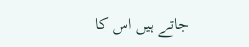جاتے ہیں اس کا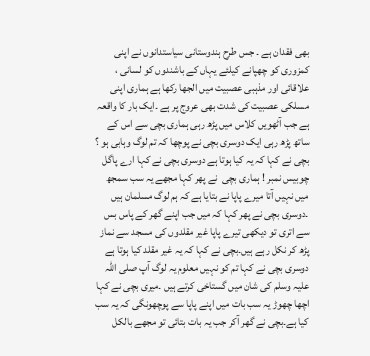بھی فقدان ہے ۔ جس طرح ہندوستانی سیاستدانوں نے اپنی کمزوری کو چھپانے کیلئے یہاں کے باشندوں کو لسانی ، علاقائی اور مذہبی عصبیت میں الجھا رکھا ہے ہماری اپنی مسلکی عصبیت کی شدت بھی عروج پر ہے ۔ایک بار کا واقعہ ہے جب آٹھویں کلاس میں پڑھ رہی ہماری بچی سے اس کے ساتھ پڑھ رہی ایک دوسری بچی نے پوچھا کہ تم لوگ وہابی ہو ؟ بچی نے کہا کہ یہ کیا ہوتا ہے دوسری بچی نے کہا ارے پاگل چوبیس نمبر ! ہماری بچی  نے پھر کہا مجھے یہ سب سمجھ میں نہیں آتا میرے پاپا نے بتایا ہے کہ ہم لوگ مسلمان ہیں ۔دوسری بچی نے پھر کہا کہ میں جب اپنے گھر کے پاس بس سے اتری تو دیکھی تیرے پاپا غیر مقلدوں کی مسجد سے نماز پڑھ کر نکل رہے ہیں۔بچی نے کہا کہ یہ غیر مقلد کیا ہوتا ہے دوسری بچی نے کہا تم کو نہیں معلوم یہ لوگ آپ صلی اللہ علیہ وسلم کی شان میں گستاخی کرتے ہیں ۔میری بچی نے کہا اچھا چھوڑ یہ سب بات میں اپنے پاپا سے پوچھونگی کہ یہ سب کیا ہے۔بچی نے گھر آکر جب یہ بات بتائی تو مجھے بالکل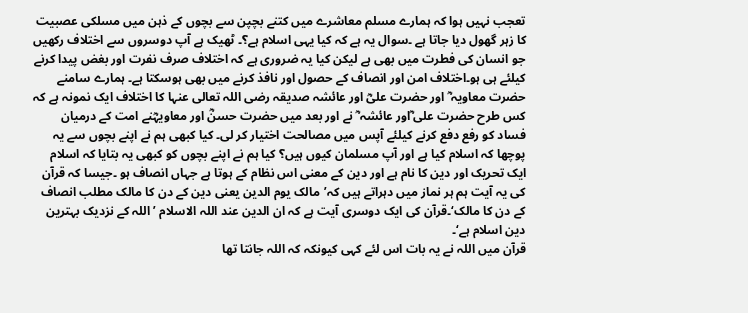تعجب نہیں ہوا کہ ہمارے مسلم معاشرے میں کتنے بچپن سے بچوں کے ذہن میں مسلکی عصبیت کا زہر گھول دیا جاتا ہے ۔سوال یہ ہے کہ کیا یہی اسلام ہے؟۔ ٹھیک ہے آپ دوسروں سے اختلاف رکھیں جو انسان کی فطرت میں بھی ہے لیکن کیا یہ ضروری ہے کہ اختلاف صرف نفرت اور بغض پیدا کرنے کیلئے ہی ہو۔اختلاف امن اور انصاف کے حصول اور نافذ کرنے میں بھی ہوسکتا ہے۔ ہمارے سامنے حضرت معاویہ ؓ اور حضرت علیؓ اور عائشہ صدیقہ رضی اللہ تعالی عنہا کا اختلاف ایک نمونہ ہے کہ کس طرح حضرت علی ؓاور عائشہ ؓ نے اور بعد میں حضرت حسنؓ اور معاویہؓنے امت کے درمیان فساد کو رفع دفع کرنے کیلئے آپس میں مصالحت اختیار کر لی۔ کیا کبھی ہم نے اپنے بچوں سے یہ پوچھا کہ اسلام کیا ہے اور آپ مسلمان کیوں ہیں؟ کیا ہم نے اپنے بچوں کو کبھی یہ بتایا کہ اسلام ایک تحریک اور دین کا نام ہے اور دین کے معنی اس نظام کے ہوتا ہے جہاں انصاف ہو ۔جیسا کہ قرآن کی یہ آیت ہم ہر نماز میں دہراتے ہیں کہ’مالک یوم الدین یعنی دین کے دن کا مالک مطلب انصاف کے دن کا مالک‘۔قرآن کی ایک دوسری آیت ہے کہ ان الدین عند اللہ الاسلام ’اللہ کے نزدیک بہترین دین اسلام ہے‘۔
قرآن میں اللہ نے یہ بات اس لئے کہی کیونکہ کہ اللہ جانتا تھا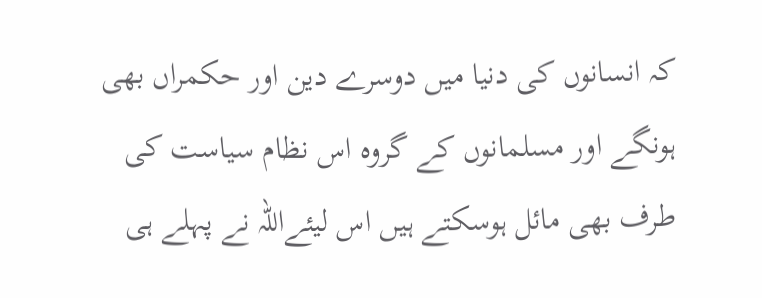کہ انسانوں کی دنیا میں دوسرے دین اور حکمراں بھی ہونگے اور مسلمانوں کے گروہ اس نظام سیاست کی طرف بھی مائل ہوسکتے ہیں اس لیئےاللہ نے پہلے ہی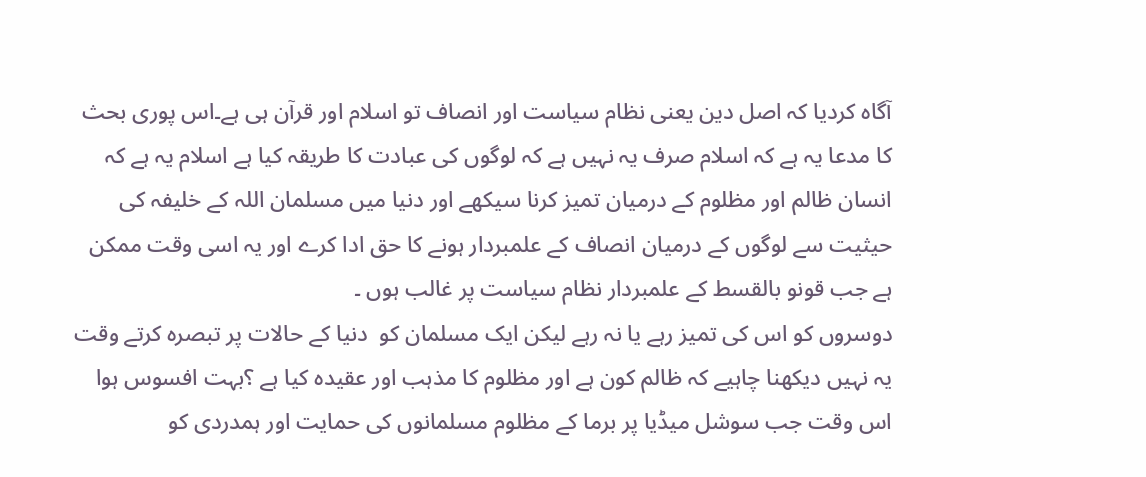آگاہ کردیا کہ اصل دین یعنی نظام سیاست اور انصاف تو اسلام اور قرآن ہی ہے۔اس پوری بحث کا مدعا یہ ہے کہ اسلام صرف یہ نہیں ہے کہ لوگوں کی عبادت کا طریقہ کیا ہے اسلام یہ ہے کہ انسان ظالم اور مظلوم کے درمیان تمیز کرنا سیکھے اور دنیا میں مسلمان اللہ کے خلیفہ کی حیثیت سے لوگوں کے درمیان انصاف کے علمبردار ہونے کا حق ادا کرے اور یہ اسی وقت ممکن ہے جب قونو بالقسط کے علمبردار نظام سیاست پر غالب ہوں ۔
دوسروں کو اس کی تمیز رہے یا نہ رہے لیکن ایک مسلمان کو  دنیا کے حالات پر تبصرہ کرتے وقت یہ نہیں دیکھنا چاہیے کہ ظالم کون ہے اور مظلوم کا مذہب اور عقیدہ کیا ہے ؟بہت افسوس ہوا اس وقت جب سوشل میڈیا پر برما کے مظلوم مسلمانوں کی حمایت اور ہمدردی کو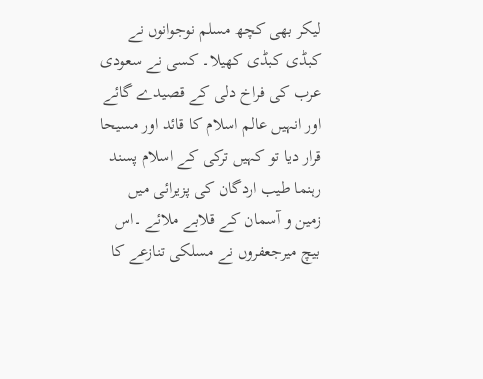لیکر بھی کچھ مسلم نوجوانوں نے کبڈی کبڈی کھیلا۔ کسی نے سعودی عرب کی فراخ دلی کے قصیدے گائے اور انہیں عالم اسلام کا قائد اور مسیحا قرار دیا تو کہیں ترکی کے اسلام پسند رہنما طیب اردگان کی پزیرائی میں زمین و آسمان کے قلابے ملائے ۔اس بیچ میرجعفروں نے مسلکی تنازعے کا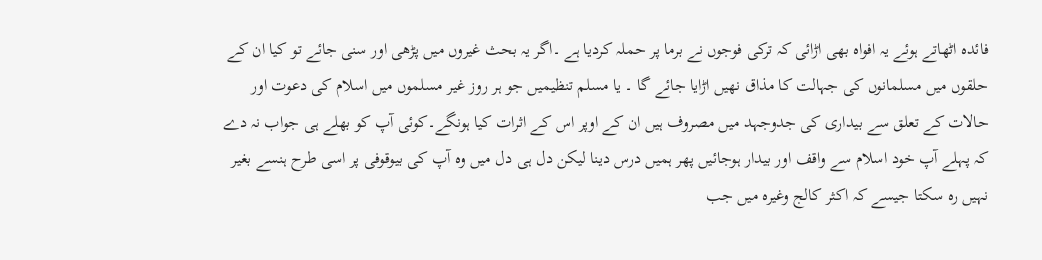فائدہ اٹھاتے ہوئے یہ افواہ بھی اڑائی کہ ترکی فوجوں نے برما پر حملہ کردیا ہے ۔اگر یہ بحث غیروں میں پڑھی اور سنی جائے تو کیا ان کے حلقوں میں مسلمانوں کی جہالت کا مذاق نھیں اڑایا جائے گا ۔ یا مسلم تنظیمیں جو ہر روز غیر مسلموں میں اسلام کی دعوت اور حالات کے تعلق سے بیداری کی جدوجہد میں مصروف ہیں ان کے اوپر اس کے اثرات کیا ہونگے۔کوئی آپ کو بھلے ہی جواب نہ دے کہ پہلے آپ خود اسلام سے واقف اور بیدار ہوجائیں پھر ہمیں درس دینا لیکن دل ہی دل میں وہ آپ کی بیوقوفی پر اسی طرح ہنسے بغیر نہیں رہ سکتا جیسے کہ اکثر کالج وغیرہ میں جب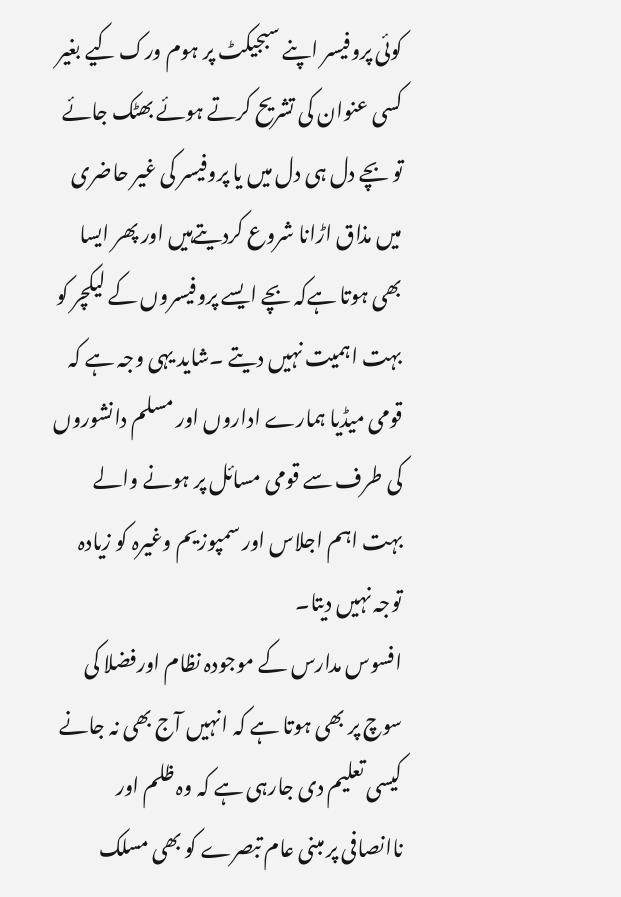کوئی پروفیسر اپنے سبجیکٹ پر ہوم ورک کیے بغیر کسی عنوان کی تشریح کرتے ہوئے بھٹک جائے تو بچے دل ہی دل میں یا پروفیسر کی غیر حاضری میں مذاق اڑانا شروع کردیتےہیں اور پھر ایسا بھی ہوتا ہےکہ بچے ایسے پروفیسروں کے لیکچر کو بہت اہمیت نہیں دیتے ۔شاید یہی وجہ ہے کہ قومی میڈیا ہمارے اداروں اور مسلم دانشوروں کی طرف سے قومی مسائل پر ہونے والے بہت اہم اجلاس اور سمپوزیم وغیرہ کو زیادہ توجہ نہیں دیتا۔
افسوس مدارس کے موجودہ نظام اورفضلا کی سوچ پر بھی ہوتا ہے کہ انہیں آج بھی نہ جانے کیسی تعلیم دی جارہی ہے کہ وہ ظلم اور ناانصافی پر مبنی عام تبصرے کو بھی مسلک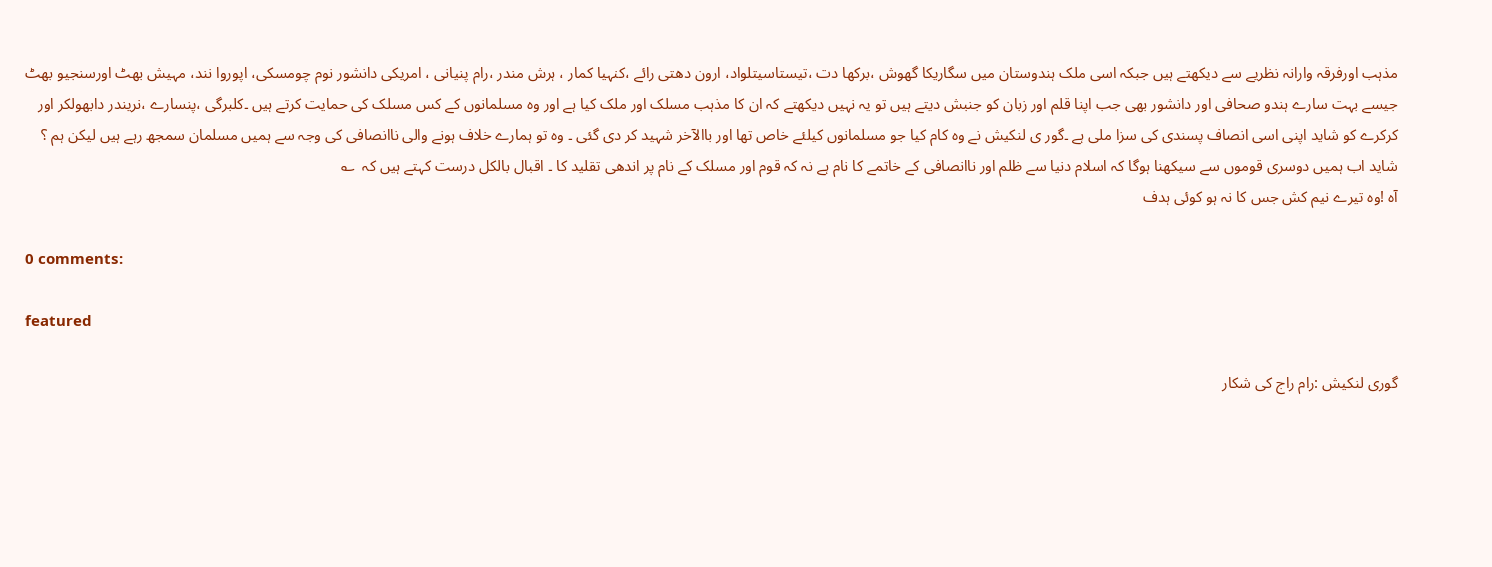مذہب اورفرقہ وارانہ نظریے سے دیکھتے ہیں جبکہ اسی ملک ہندوستان میں سگاریکا گھوش ،برکھا دت ،تیستاسیتلواد، ارون دھتی رائے ،کنہیا کمار ، ہرش مندر ،رام پنیانی ، امریکی دانشور نوم چومسکی، اپوروا نند، مہیش بھٹ اورسنجیو بھٹ جیسے بہت سارے ہندو صحافی اور دانشور بھی جب اپنا قلم اور زبان کو جنبش دیتے ہیں تو یہ نہیں دیکھتے کہ ان کا مذہب مسلک اور ملک کیا ہے اور وہ مسلمانوں کے کس مسلک کی حمایت کرتے ہیں ۔کلبرگی ،پنسارے ،نریندر دابھولکر اور کرکرے کو شاید اپنی اسی انصاف پسندی کی سزا ملی ہے ۔گور ی لنکیش نے وہ کام کیا جو مسلمانوں کیلئے خاص تھا اور باالآخر شہید کر دی گئی ۔ وہ تو ہمارے خلاف ہونے والی ناانصافی کی وجہ سے ہمیں مسلمان سمجھ رہے ہیں لیکن ہم ؟ شاید اب ہمیں دوسری قوموں سے سیکھنا ہوگا کہ اسلام دنیا سے ظلم اور ناانصافی کے خاتمے کا نام ہے نہ کہ قوم اور مسلک کے نام پر اندھی تقلید کا ۔ اقبال بالکل درست کہتے ہیں کہ  ؎
آہ !وہ تیرے نیم کش جس کا نہ ہو کوئی ہدف

0 comments:

featured

گوری لنکیش :رام راج کی شکار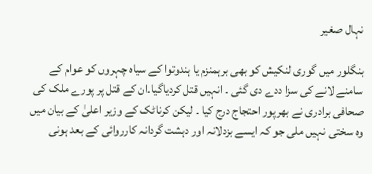نہال صغیر

بنگلور میں گوری لنکیش کو بھی برہمنزم یا ہندوتوا کے سیاہ چہروں کو عوام کے سامنے لانے کی سزا ددے دی گئی ۔ انہیں قتل کردیاگیا۔ان کے قتل پر پورے ملک کی صحافی برادری نے بھرپور احتجاج درج کیا ۔ لیکن کرناٹک کے وزیر اعلیٰ کے بیان میں وہ سختی نہیں ملی جو کہ ایسے بزدلانہ اور دہشت گردانہ کارروائی کے بعد ہونی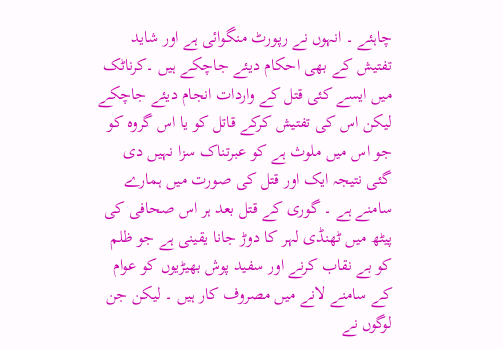چاہئے ۔ انہوں نے رپورٹ منگوائی ہے اور شاید تفتیش کے بھی احکام دیئے جاچکے ہیں ۔کرناٹک میں ایسے کئی قتل کے واردات انجام دیئے جاچکے لیکن اس کی تفتیش کرکے قاتل کو یا اس گروہ کو جو اس میں ملوث ہے کو عبرتناک سزا نہیں دی گئی نتیجہ ایک اور قتل کی صورت میں ہمارے سامنے ہے ۔ گوری کے قتل بعد ہر اس صحافی کی پیٹھ میں ٹھنڈی لہر کا دوڑ جانا یقینی ہے جو ظلم کو بے نقاب کرنے اور سفید پوش بھیڑیوں کو عوام کے سامنے لانے میں مصروف کار ہیں ۔ لیکن جن لوگوں نے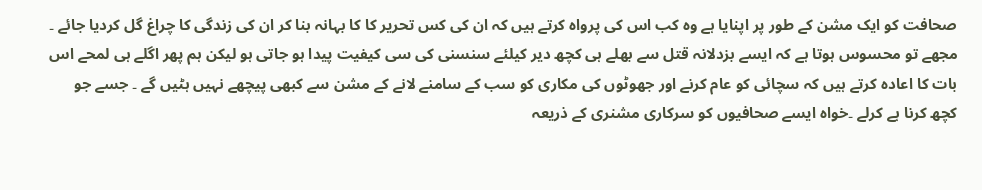صحافت کو ایک مشن کے طور پر اپنایا ہے وہ کب اس کی پرواہ کرتے ہیں کہ ان کی کس تحریر کا کا بہانہ بنا کر ان کی زندگی کا چراغ گل کردیا جائے ۔ مجھے تو محسوس ہوتا ہے کہ ایسے بزدلانہ قتل سے بھلے ہی کچھ دیر کیلئے سنسنی کی سی کیفیت پیدا ہو جاتی ہو لیکن ہم پھر اگلے ہی لمحے اس بات کا اعادہ کرتے ہیں کہ سچائی کو عام کرنے اور جھوٹوں کی مکاری کو سب کے سامنے لانے کے مشن سے کبھی پیچھے نہیں ہٹیں گے ۔ جسے جو کچھ کرنا ہے کرلے ۔خواہ ایسے صحافیوں کو سرکاری مشنری کے ذریعہ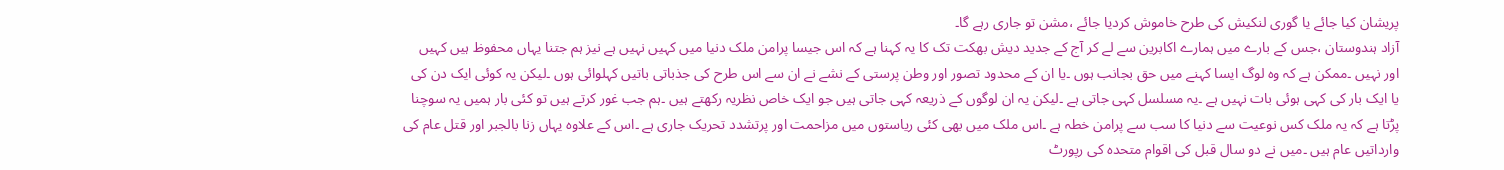پریشان کیا جائے یا گوری لنکیش کی طرح خاموش کردیا جائے ،مشن تو جاری رہے گا۔
آزاد ہندوستان ،جس کے بارے میں ہمارے اکابرین سے لے کر آج کے جدید دیش بھکت تک کا یہ کہنا ہے کہ اس جیسا پرامن ملک دنیا میں کہیں نہیں ہے نیز ہم جتنا یہاں محفوظ ہیں کہیں اور نہیں ۔ممکن ہے کہ وہ لوگ ایسا کہنے میں حق بجانب ہوں ۔یا ان کے محدود تصور اور وطن پرستی کے نشے نے ان سے اس طرح کی جذباتی باتیں کہلوائی ہوں ۔لیکن یہ کوئی ایک دن کی یا ایک بار کی کہی ہوئی بات نہیں ہے ۔یہ مسلسل کہی جاتی ہے ۔لیکن یہ ان لوگوں کے ذریعہ کہی جاتی ہیں جو ایک خاص نظریہ رکھتے ہیں ۔ہم جب غور کرتے ہیں تو کئی بار ہمیں یہ سوچنا پڑتا ہے کہ یہ ملک کس نوعیت سے دنیا کا سب سے پرامن خطہ ہے ۔اس ملک میں بھی کئی ریاستوں میں مزاحمت اور پرتشدد تحریک جاری ہے ۔اس کے علاوہ یہاں زنا بالجبر اور قتل عام کی وارداتیں عام ہیں ۔میں نے دو سال قبل کی اقوام متحدہ کی رپورٹ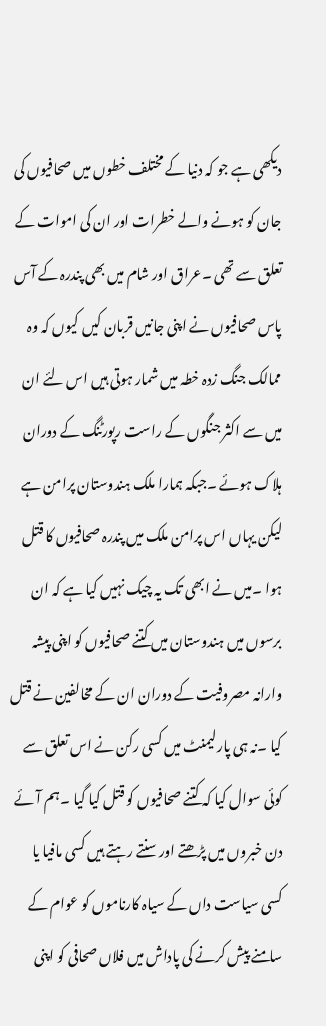دیکھی ہے جو کہ دنیا کے مختلف خطوں میں صحافیوں کی جان کو ہونے والے خطرات اور ان کی اموات کے تعلق سے تھی ۔عراق اور شام میں بھی پندرہ کے آس پاس صحافیوں نے اپنی جانیں قربان کیں کیوں کہ وہ ممالک جنگ زدہ خطہ میں شمار ہوتی ہیں اس لئے ان میں سے اکثر جنگوں کے راست رپورٹنگ کے دوران ہلاک ہوئے ۔جبکہ ہمارا ملک ہندوستان پرامن ہے لیکن یہاں اس پرامن ملک میں پندرہ صحافیوں کا قتل ہوا ۔میں نے ابھی تک یہ چیک نہیں کیا ہے کہ ان برسوں میں ہندوستان میں کتنے صحافیوں کو اپنی پیشہ وارانہ مصروفیت کے دوران ان کے مخالفین نے قتل کیا ۔نہ ہی پارلیمنٹ میں کسی رکن نے اس تعلق سے کوئی سوال کیا کہ کتنے صحافیوں کو قتل کیا گیا ۔ہم آئے دن خبروں میں پڑھتے اور سنتے رہتے ہیں کسی مافیا یا کسی سیاست داں کے سیاہ کارناموں کو عوام کے سامنے پیش کرنے کی پاداش میں فلاں صحافی کو اپنی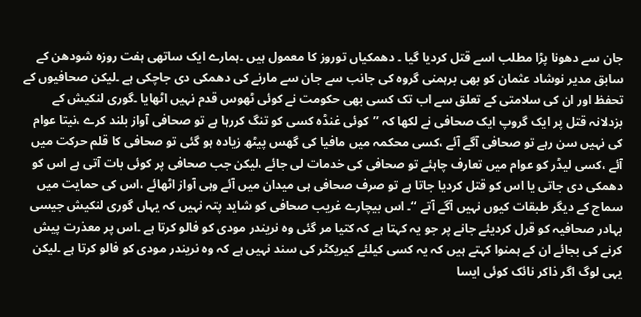جان سے دھونا پڑا مطلب اسے قتل کردیا گیا ۔ دھمکیاں توروز کا معمول ہیں ۔ہمارے ایک ساتھی ہفت روزہ شودھن کے سابق مدیر نوشاد عثمان کو بھی برہمنی گروہ کی جانب سے جان سے مارنے کی دھمکی دی جاچکی ہے ۔لیکن صحافیوں کے تحفظ اور ان کی سلامتی کے تعلق سے اب تک کسی بھی حکومت نے کوئی ٹھوس قدم نہیں اٹھایا ۔گوری لنکیش کے بزدلانہ قتل پر ایک گروپ ایک صحافی نے لکھا کہ ’’کوئی غنڈہ کسی کو تنگ کررہا ہے تو صحافی آواز بلند کرے ،نیتا عوام کی نہیں سن رہے تو صحافی آگے آئے ،کسی محکمہ میں مافیا کی گھس پیٹھ زیادہ ہو گئی تو صحافی کا قلم حرکت میں آئے ،کسی لیڈر کو عوام میں تعارف چاہئے تو صحافی کی خدمات لی جائے ،لیکن جب صحافی پر کوئی بات آتی ہے اس کو دھمکی دی جاتی یا اس کو قتل کردیا جاتا ہے تو صرف صحافی ہی میدان میں آئے وہی آواز اٹھائے ،اس کی حمایت میں سماج کے دیگر طبقات کیوں نہیں آگے آتے ‘‘۔ اس بیچارے غریب صحافی کو شاید پتہ نہیں کہ یہاں گوری لنکیش جیسی بہادر صحافیہ کو قرل کردیئے جانے پر جو یہ کہتا ہے کہ کتیا مر گئی وہ نریندر مودی کو فالو کرتا ہے ۔اس پر معذرت پیش کرنے کی بجائے ان کے ہمنوا کہتے ہیں کہ یہ کسی کیلئے کیریکٹر کی سند نہیں ہے کہ وہ نریندر مودی کو فالو کرتا ہے ۔لیکن یہی لوگ اگر ذاکر نائک کوئی ایسا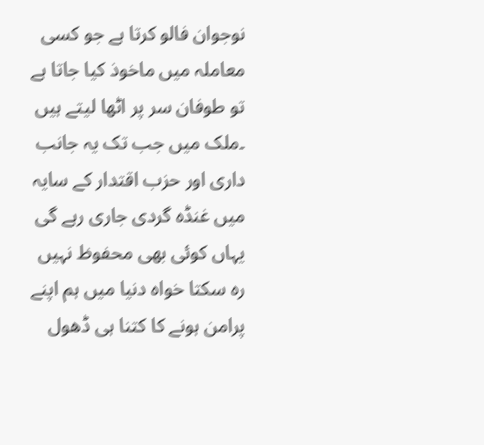نوجوان فالو کرتا ہے جو کسی معاملہ میں ماخوذ کیا جاتا ہے تو طوفان سر پر اٹھا لیتے ہیں ۔ملک میں جب تک یہ جانب داری اور حزب اقتدار کے سایہ میں غنڈہ گردی جاری رہے گی یہاں کوئی بھی محفوظ نہیں رہ سکتا خواہ دنیا میں ہم اپنے پرامن ہونے کا کتنا ہی ڈھول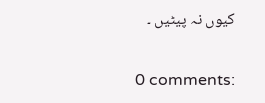کیوں نہ پیٹیں ۔

0 comments: